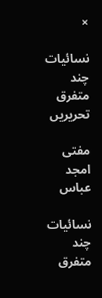×

نسائیات چند متفرق تحریریں

مفتی امجد عباس

نسائیات چند متفرق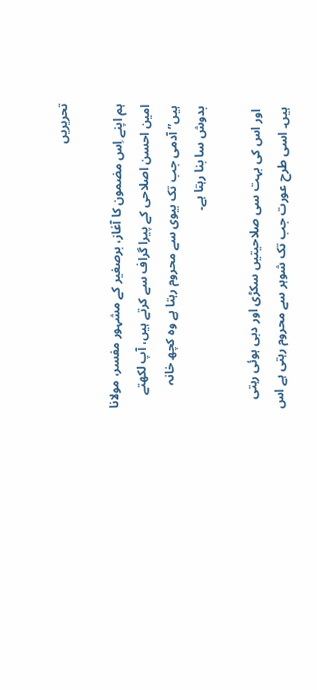تحریریں

ہم اپنے اِس مضمون کا آغاز، برصغیر کے مشہور مفسر، مولانا امین احسن اصلاحی کے پیرا گراف سے کرتے ہیں، آپ لکھتے ہیں” آدمی جب تک بیوی سے محروم رہتا ہے وہ کچھ خانہ بدوش سا بنا رہتا ہے۔

 اور اس کی بہت سی صلاحیتیں سکڑی اور دبی ہوئی رہتی ہیں۔ اسی طرح عورت جب تک شوہر سے محروم رہتی ہے اس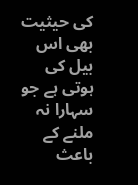کی حیثیت بھی اس بیل کی ہوتی ہے جو سہارا نہ ملنے کے باعث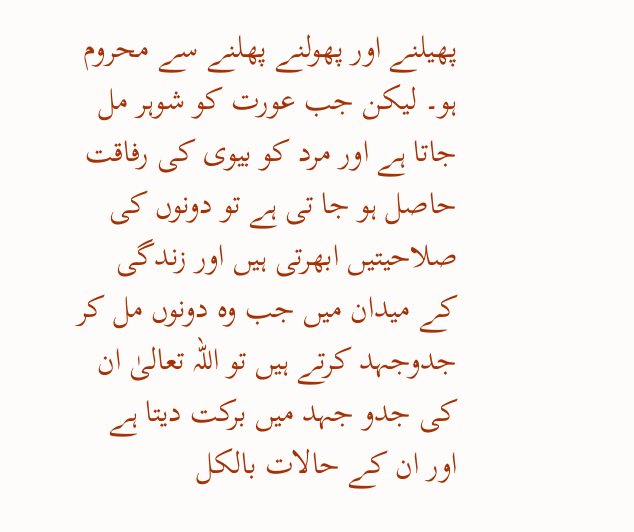پھیلنے اور پھولنے پھلنے سے محروم ہو۔ لیکن جب عورت کو شوہر مل جاتا ہے اور مرد کو بیوی کی رفاقت حاصل ہو جا تی ہے تو دونوں کی صلاحیتیں ابھرتی ہیں اور زندگی کے میدان میں جب وہ دونوں مل کر جدوجہد کرتے ہیں تو اللہ تعالیٰ ان کی جدو جہد میں برکت دیتا ہے اور ان کے حالات بالکل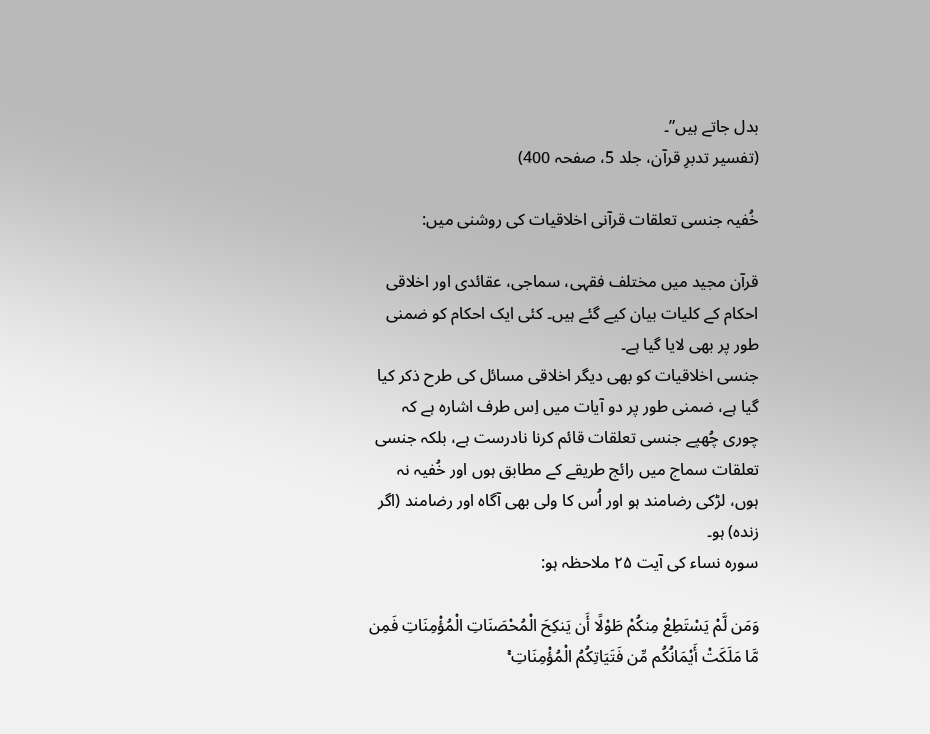بدل جاتے ہیں”۔
(تفسیر تدبرِ قرآن، جلد 5، صفحہ 400)

خُفیہ جنسی تعلقات قرآنی اخلاقیات کی روشنی میں:

قرآن مجید میں مختلف فقہی، سماجی، عقائدی اور اخلاقی احکام کے کلیات بیان کیے گئے ہیں۔ کئی ایک احکام کو ضمنی طور پر بھی لایا گیا ہے۔
جنسی اخلاقیات کو بھی دیگر اخلاقی مسائل کی طرح ذکر کیا گیا ہے، ضمنی طور پر دو آیات میں اِس طرف اشارہ ہے کہ چوری چُھپے جنسی تعلقات قائم کرنا نادرست ہے، بلکہ جنسی تعلقات سماج میں رائج طریقے کے مطابق ہوں اور خُفیہ نہ ہوں، لڑکی رضامند ہو اور اُس کا ولی بھی آگاہ اور رضامند (اگر زندہ) ہو۔
سورہ نساء کی آیت ۲۵ ملاحظہ ہو:

وَمَن لَّمْ يَسْتَطِعْ مِنكُمْ طَوْلًا أَن يَنكِحَ الْمُحْصَنَاتِ الْمُؤْمِنَاتِ فَمِن مَّا مَلَكَتْ أَيْمَانُكُم مِّن فَتَيَاتِكُمُ الْمُؤْمِنَاتِ ۚ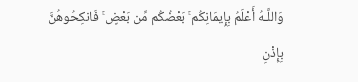وَاللَّـهُ أَعْلَمُ بِإِيمَانِكُم ۚ بَعْضُكُم مِّن بَعْضٍ ۚ فَانكِحُوهُنَّ بِإِذْنِ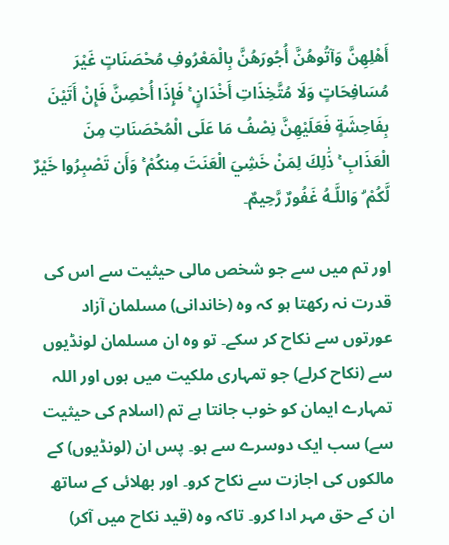أَهْلِهِنَّ وَآتُوهُنَّ أُجُورَهُنَّ بِالْمَعْرُوفِ مُحْصَنَاتٍ غَيْرَ مُسَافِحَاتٍ وَلَا مُتَّخِذَاتِ أَخْدَانٍ ۚ فَإِذَا أُحْصِنَّ فَإِنْ أَتَيْنَ بِفَاحِشَةٍ فَعَلَيْهِنَّ نِصْفُ مَا عَلَى الْمُحْصَنَاتِ مِنَ الْعَذَابِ ۚ ذَٰلِكَ لِمَنْ خَشِيَ الْعَنَتَ مِنكُمْ ۚ وَأَن تَصْبِرُوا خَيْرٌ لَّكُمْ ۗ وَاللَّـهُ غَفُورٌ رَّحِيمٌ۔

اور تم میں سے جو شخص مالی حیثیت سے اس کی قدرت نہ رکھتا ہو کہ وہ (خاندانی) مسلمان آزاد عورتوں سے نکاح کر سکے۔ تو وہ ان مسلمان لونڈیوں سے (نکاح کرلے) جو تمہاری ملکیت میں ہوں اور اللہ تمہارے ایمان کو خوب جانتا ہے تم (اسلام کی حیثیت سے) سب ایک دوسرے سے ہو۔ پس ان (لونڈیوں) کے مالکوں کی اجازت سے نکاح کرو۔ اور بھلائی کے ساتھ ان کے حق مہر ادا کرو۔ تاکہ وہ (قید نکاح میں آکر)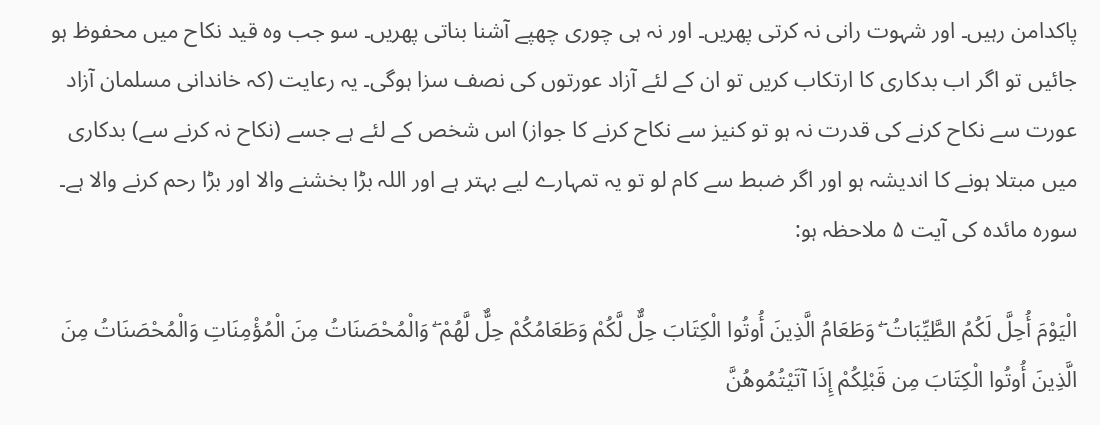پاکدامن رہیں۔ اور شہوت رانی نہ کرتی پھریں۔ اور نہ ہی چوری چھپے آشنا بناتی پھریں۔ سو جب وہ قید نکاح میں محفوظ ہو جائیں تو اگر اب بدکاری کا ارتکاب کریں تو ان کے لئے آزاد عورتوں کی نصف سزا ہوگی۔ یہ رعایت (کہ خاندانی مسلمان آزاد عورت سے نکاح کرنے کی قدرت نہ ہو تو کنیز سے نکاح کرنے کا جواز) اس شخص کے لئے ہے جسے (نکاح نہ کرنے سے) بدکاری میں مبتلا ہونے کا اندیشہ ہو اور اگر ضبط سے کام لو تو یہ تمہارے لیے بہتر ہے اور اللہ بڑا بخشنے والا اور بڑا رحم کرنے والا ہے۔
سورہ مائدہ کی آیت ۵ ملاحظہ ہو:

الْيَوْمَ أُحِلَّ لَكُمُ الطَّيِّبَاتُ ۖ وَطَعَامُ الَّذِينَ أُوتُوا الْكِتَابَ حِلٌّ لَّكُمْ وَطَعَامُكُمْ حِلٌّ لَّهُمْ ۖ وَالْمُحْصَنَاتُ مِنَ الْمُؤْمِنَاتِ وَالْمُحْصَنَاتُ مِنَ الَّذِينَ أُوتُوا الْكِتَابَ مِن قَبْلِكُمْ إِذَا آتَيْتُمُوهُنَّ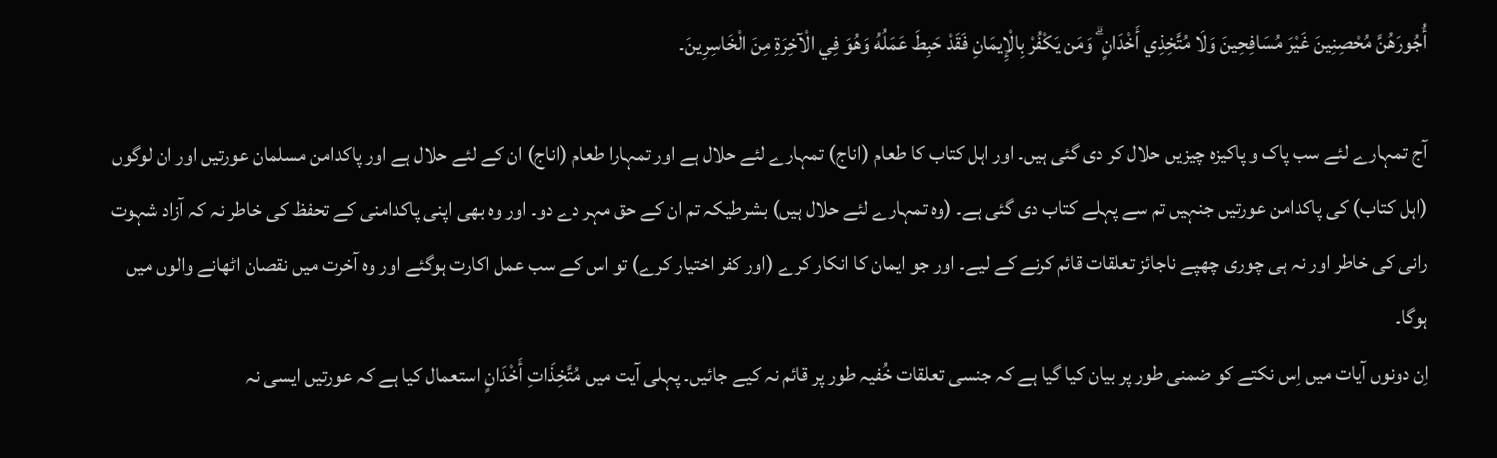أُجُورَهُنَّ مُحْصِنِينَ غَيْرَ مُسَافِحِينَ وَلَا مُتَّخِذِي أَخْدَانٍ ۗ وَمَن يَكْفُرْ بِالْإِيمَانِ فَقَدْ حَبِطَ عَمَلُهُ وَهُوَ فِي الْآخِرَةِ مِنَ الْخَاسِرِينَ۔

آج تمہارے لئے سب پاک و پاکیزہ چیزیں حلال کر دی گئی ہیں۔ اور اہل کتاب کا طعام (اناج) تمہارے لئے حلال ہے اور تمہارا طعام (اناج) ان کے لئے حلال ہے اور پاکدامن مسلمان عورتیں اور ان لوگوں (اہل کتاب) کی پاکدامن عورتیں جنہیں تم سے پہلے کتاب دی گئی ہے۔ (وہ تمہارے لئے حلال ہیں) بشرطیکہ تم ان کے حق مہر دے دو۔ اور وہ بھی اپنی پاکدامنی کے تحفظ کی خاطر نہ کہ آزاد شہوت رانی کی خاطر اور نہ ہی چوری چھپے ناجائز تعلقات قائم کرنے کے لیے۔ اور جو ایمان کا انکار کرے (اور کفر اختیار کرے) تو اس کے سب عمل اکارت ہوگئے اور وہ آخرت میں نقصان اٹھانے والوں میں ہوگا۔
اِن دونوں آیات میں اِس نکتے کو ضمنی طور پر بیان کیا گیا ہے کہ جنسی تعلقات خُفیہ طور پر قائم نہ کیے جائیں۔ پہلی آیت میں مُتَّخِذَاتِ أَخْدَانٍ استعمال کیا ہے کہ عورتیں ایسی نہ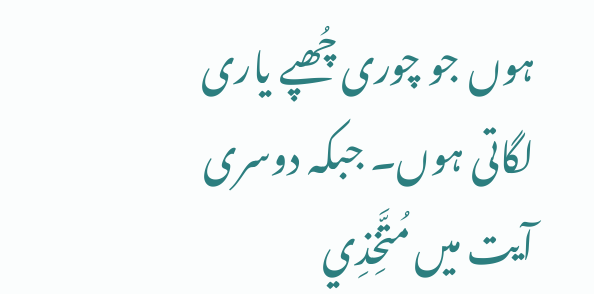ہوں جو چوری چُھپے یاری لگاتی ہوں۔ جبکہ دوسری آیت میں مُتَّخِذِي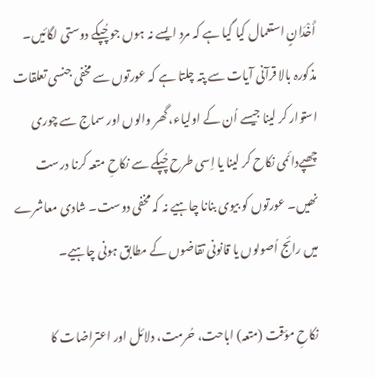أَخْدَانٍ استعمال کیا گیا ہے کہ مرد ایسے نہ ہوں جو چُپکے دوستی لگائیں۔
مذکورہ بالا قرآنی آیات سے پتہ چلتا ہے کہ عورتوں سے مخفی جنسی تعلقات استوار کر لینا جیسے اُن کے اولیاء، گھر والوں اور سماج سے چوری چھپےدائمی نکاح کر لینا یا اِسی طرح چُپکے سے نکاحِ متعہ کرنا درست نھیں۔ عورتوں کو بیوی بنانا چاہیے نہ کہ مخفی دوست۔ شادی معاشرے میں رائج اُصولوں یا قانونی تقاضوں کے مطابق ہونی چاہیے۔

نکاحِ مؤقت (متعہ) اباحت، حُرمت، دلائل اور اعتراضات کا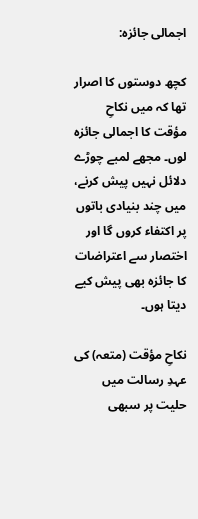اجمالی جائزہ:

کچھ دوستوں کا اصرار تھا کہ میں نکاحِ مؤقت کا اجمالی جائزہ لوں۔ مجھے لمبے چوڑے دلائل نہیں پیش کرنے، میں چند بنیادی باتوں پر اکتفاء کروں گا اور اختصار سے اعتراضات کا جائزہ بھی پیش کیے دیتا ہوں۔

نکاحِ مؤقت (متعہ) کی عہدِ رسالت میں حلیت پر سبھی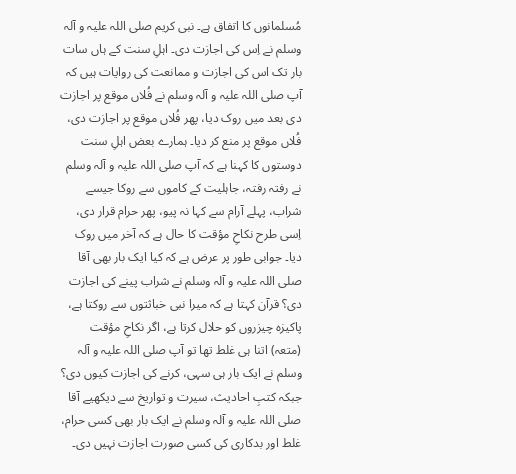مُسلمانوں کا اتفاق ہے۔ نبی کریم صلی اللہ علیہ و آلہ وسلم نے اِس کی اجازت دی۔ اہلِ سنت کے ہاں سات بار تک اس کی اجازت و ممانعت کی روایات ہیں کہ آپ صلی اللہ علیہ و آلہ وسلم نے فُلاں موقع پر اجازت دی بعد میں روک دیا، پھر فُلاں موقع پر اجازت دی، فُلاں موقع پر منع کر دیا۔ ہمارے بعض اہلِ سنت دوستوں کا کہنا ہے کہ آپ صلی اللہ علیہ و آلہ وسلم نے رفتہ رفتہ، جاہلیت کے کاموں سے روکا جیسے شراب، پہلے آرام سے کہا نہ پیو، پھر حرام قرار دی، اِسی طرح نکاحِ مؤقت کا حال ہے کہ آخر میں روک دیا۔ جوابی طور پر عرض ہے کہ کیا ایک بار بھی آقا صلی اللہ علیہ و آلہ وسلم نے شراب پینے کی اجازت دی؟ قرآن کہتا ہے کہ میرا نبی خباثتوں سے روکتا ہے، پاکیزہ چیزروں کو حلال کرتا ہے، اگر نکاحِ مؤقت (متعہ) اتنا ہی غلط تھا تو آپ صلی اللہ علیہ و آلہ وسلم نے ایک بار ہی سہی، کرنے کی اجازت کیوں دی؟ جبکہ کتبِ احادیث، سیرت و تواریخ سے دیکھیے آقا صلی اللہ علیہ و آلہ وسلم نے ایک بار بھی کسی حرام، غلط اور بدکاری کی کسی صورت اجازت نہیں دی۔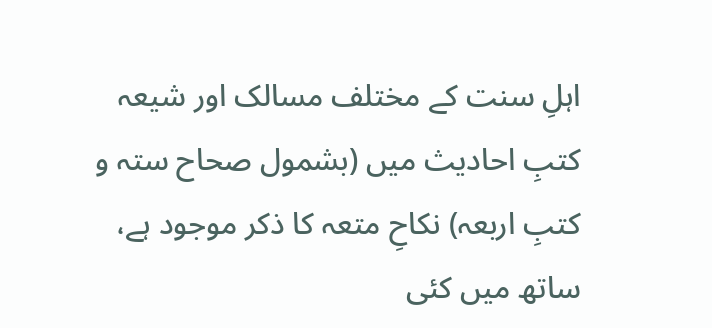اہلِ سنت کے مختلف مسالک اور شیعہ کتبِ احادیث میں (بشمول صحاح ستہ و کتبِ اربعہ) نکاحِ متعہ کا ذکر موجود ہے، ساتھ میں کئی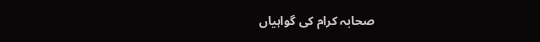صحابہ کرام کی گواہیاں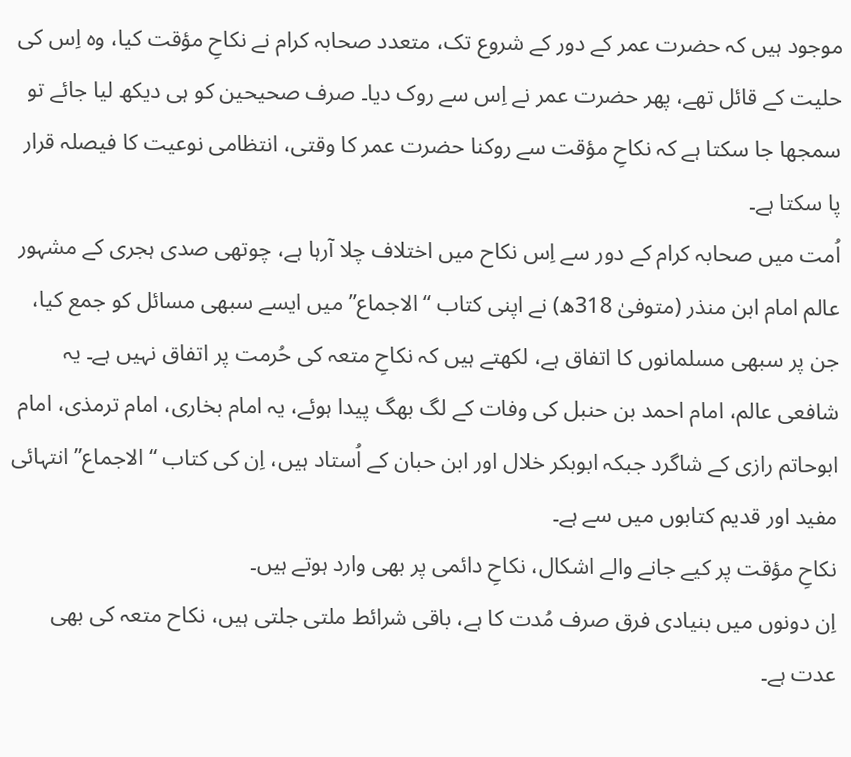موجود ہیں کہ حضرت عمر کے دور کے شروع تک، متعدد صحابہ کرام نے نکاحِ مؤقت کیا، وہ اِس کی حلیت کے قائل تھے، پھر حضرت عمر نے اِس سے روک دیا۔ صرف صحیحین کو ہی دیکھ لیا جائے تو سمجھا جا سکتا ہے کہ نکاحِ مؤقت سے روکنا حضرت عمر کا وقتی، انتظامی نوعیت کا فیصلہ قرار پا سکتا ہے۔
اُمت میں صحابہ کرام کے دور سے اِس نکاح میں اختلاف چلا آرہا ہے، چوتھی صدی ہجری کے مشہور عالم امام ابن منذر (متوفیٰ 318ھ) نے اپنی کتاب “الاجماع” میں ایسے سبھی مسائل کو جمع کیا، جن پر سبھی مسلمانوں کا اتفاق ہے، لکھتے ہیں کہ نکاحِ متعہ کی حُرمت پر اتفاق نہیں ہے۔ یہ شافعی عالم، امام احمد بن حنبل کی وفات کے لگ بھگ پیدا ہوئے، یہ امام بخاری، امام ترمذی، امام ابوحاتم رازی کے شاگرد جبکہ ابوبکر خلال اور ابن حبان کے اُستاد ہیں، اِن کی کتاب “الاجماع” انتہائی مفید اور قدیم کتابوں میں سے ہے۔
نکاحِ مؤقت پر کیے جانے والے اشکال، نکاحِ دائمی پر بھی وارد ہوتے ہیں۔
اِن دونوں میں بنیادی فرق صرف مُدت کا ہے، باقی شرائط ملتی جلتی ہیں، نکاح متعہ کی بھی عدت ہے۔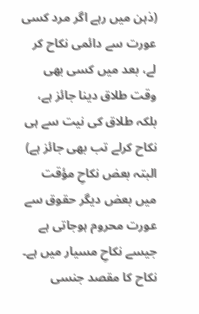(ذہن میں رہے اگر مرد کسی عورت سے دائمی نکاح کر لے، بعد میں کسی بھی وقت طلاق دینا جائز ہے، بلکہ طلاق کی نیت سے ہی نکاح کرلے تب بھی جائز ہے) البتہ بعض نکاحِ مؤقت میں بعض دیگر حقوق سے عورت محروم ہوجاتی ہے جیسے نکاحِ مسیار میں ہے۔
نکاح کا مقصد جنسی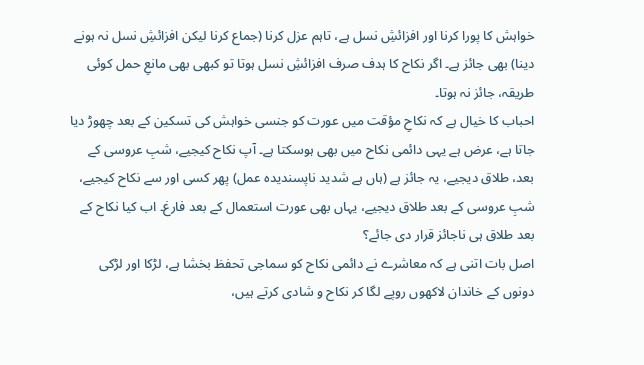خواہش کا پورا کرنا اور افزائشِ نسل ہے، تاہم عزل کرنا (جماع کرنا لیکن افزائشِ نسل نہ ہونے دینا) بھی جائز ہے۔ اگر نکاح کا ہدف صرف افزائشِ نسل ہوتا تو کبھی بھی مانعِ حمل کوئی طریقہ، جائز نہ ہوتا۔
احباب کا خیال ہے کہ نکاحِ مؤقت میں عورت کو جنسی خواہش کی تسکین کے بعد چھوڑ دیا جاتا ہے، عرض ہے یہی دائمی نکاح میں بھی ہوسکتا ہے۔ آپ نکاح کیجیے، شبِ عروسی کے بعد، طلاق دیجیے، یہ جائز ہے (ہاں ہے شدید ناپسندیدہ عمل) پھر کسی اور سے نکاح کیجیے، شبِ عروسی کے بعد طلاق دیجیے، یہاں بھی عورت استعمال کے بعد فارغ۔ اب کیا نکاح کے بعد طلاق ہی ناجائز قرار دی جائے؟
اصل بات اتنی ہے کہ معاشرے نے دائمی نکاح کو سماجی تحفظ بخشا ہے، لڑکا اور لڑکی دونوں کے خاندان لاکھوں روپے لگا کر نکاح و شادی کرتے ہیں،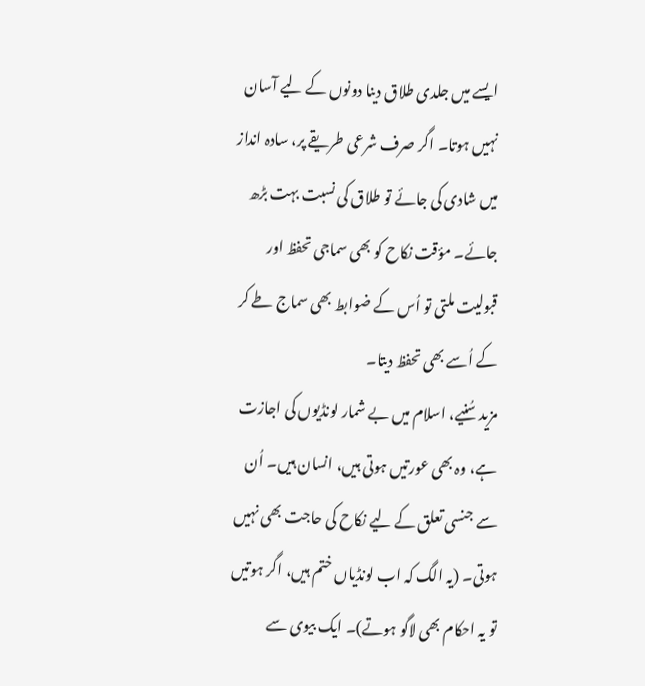ایسے میں جلدی طلاق دینا دونوں کے لیے آسان نہیں ہوتا۔ اگر صرف شرعی طریقے پر، سادہ انداز میں شادی کی جائے تو طلاق کی نسبت بہت بڑھ جائے۔ مؤقت نکاح کو بھی سماجی تحفظ اور قبولیت ملتی تو اُس کے ضوابط بھی سماج طے کر کے اُسے بھی تحفظ دیتا۔
مزید سُنیے، اسلام میں بے شمار لونڈیوں کی اجازت ہے، وہ بھی عورتیں ہوتی ہیں، انسان ہیں۔ اُن سے جنسی تعلق کے لیے نکاح کی حاجت بھی نہیں ہوتی۔ (یہ الگ کہ اب لونڈیاں ختم ہیں، اگر ہوتیں تو یہ احکام بھی لاگو ہوتے)۔ ایک بیوی سے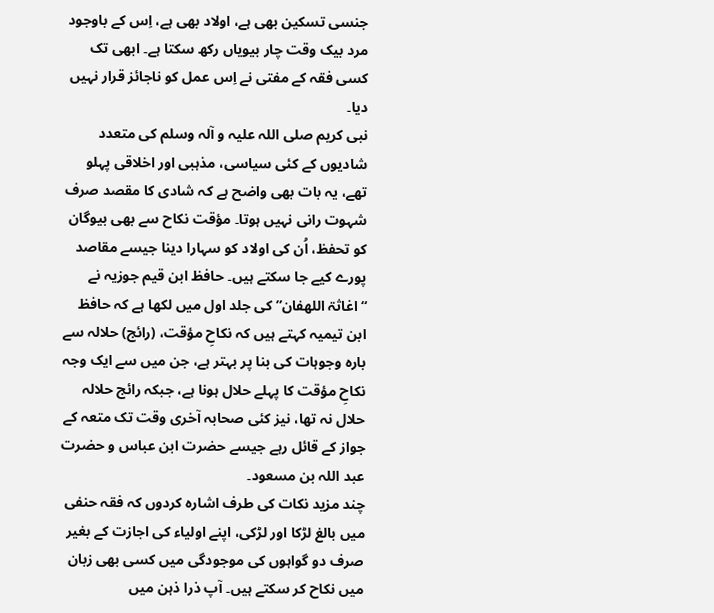جنسی تسکین بھی ہے، اولاد بھی ہے، اِس کے باوجود مرد بیک وقت چار بیویاں رکھ سکتا ہے۔ ابھی تک کسی فقہ کے مفتی نے اِس عمل کو ناجائز قرار نہیں دیا۔
نبی کریم صلی اللہ علیہ و آلہ وسلم کی متعدد شادیوں کے کئی سیاسی، مذہبی اور اخلاقی پہلو تھے، یہ بات بھی واضح ہے کہ شادی کا مقصد صرف شہوت رانی نہیں ہوتا۔ مؤقت نکاح سے بھی بیوگان کو تحفظ، اُن کی اولاد کو سہارا دینا جیسے مقاصد پورے کیے جا سکتے ہیں۔ حافظ ابن قیم جوزیہ نے “اغاثۃ اللھفان” کی جلد اول میں لکھا ہے کہ حافظ ابن تیمیہ کہتے ہیں کہ نکاحِ مؤقت، (رائج) حلالہ سے بارہ وجوہات کی بنا پر بہتر ہے، جن میں سے ایک وجہ نکاحِ مؤقت کا پہلے حلال ہونا ہے، جبکہ رائج حلالہ حلال نہ تھا، نیز کئی صحابہ آخری وقت تک متعہ کے جواز کے قائل رہے جیسے حضرت ابن عباس و حضرت عبد اللہ بن مسعود۔
چند مزید نکات کی طرف اشارہ کردوں کہ فقہ حنفی میں بالغ لڑکا اور لڑکی، اپنے اولیاء کی اجازت کے بغیر صرف دو گواہوں کی موجودگی میں کسی بھی زبان میں نکاح کر سکتے ہیں۔ آپ ذرا ذہن میں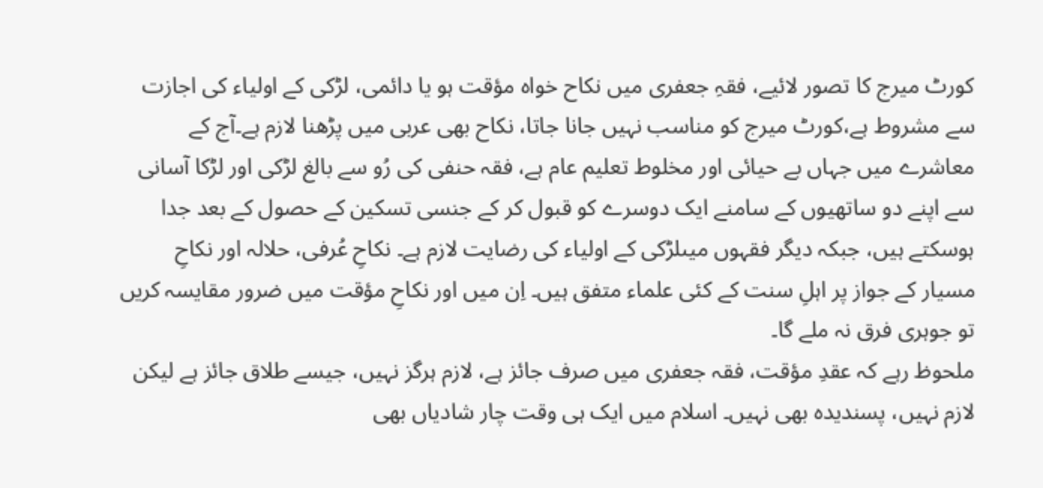کورٹ میرج کا تصور لائیے، فقہِ جعفری میں نکاح خواہ مؤقت ہو یا دائمی، لڑکی کے اولیاء کی اجازت سے مشروط ہے،کورٹ میرج کو مناسب نہیں جانا جاتا، نکاح بھی عربی میں پڑھنا لازم ہے۔آج کے معاشرے میں جہاں بے حیائی اور مخلوط تعلیم عام ہے، فقہ حنفی کی رُو سے بالغ لڑکی اور لڑکا آسانی سے اپنے دو ساتھیوں کے سامنے ایک دوسرے کو قبول کر کے جنسی تسکین کے حصول کے بعد جدا ہوسکتے ہیں، جبکہ دیگر فقہوں میںلڑکی کے اولیاء کی رضایت لازم ہے۔ نکاحِ عُرفی، حلالہ اور نکاحِ مسیار کے جواز پر اہلِ سنت کے کئی علماء متفق ہیں۔ اِن میں اور نکاحِ مؤقت میں ضرور مقایسہ کریں تو جوہری فرق نہ ملے گا۔
ملحوظ رہے کہ عقدِ مؤقت، فقہ جعفری میں صرف جائز ہے، لازم ہرگز نہیں، جیسے طلاق جائز ہے لیکن لازم نہیں، پسندیدہ بھی نہیں۔ اسلام میں ایک ہی وقت چار شادیاں بھی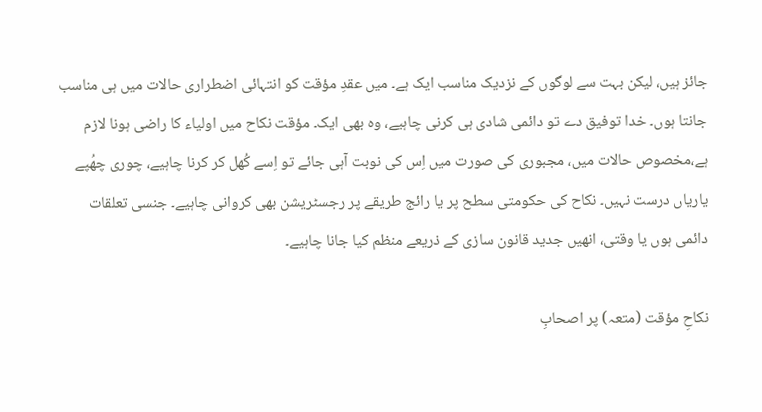جائز ہیں، لیکن بہت سے لوگوں کے نزدیک مناسب ایک ہے۔ میں عقدِ مؤقت کو انتہائی اضطراری حالات میں ہی مناسب جانتا ہوں۔ خدا توفیق دے تو دائمی شادی ہی کرنی چاہیے، وہ بھی ایک۔ مؤقت نکاح میں اولیاء کا راضی ہونا لازم ہے،مخصوص حالات میں، مجبوری کی صورت میں اِس کی نوبت آہی جائے تو اِسے کُھل کر کرنا چاہیے، چوری چھُپے یاریاں درست نہیں۔ نکاح کی حکومتی سطح پر یا رائج طریقے پر رجسٹریشن بھی کروانی چاہیے۔ جنسی تعلقات دائمی ہوں یا وقتی، انھیں جدید قانون سازی کے ذریعے منظم کیا جانا چاہیے۔

نکاحِ مؤقت (متعہ) پر اصحابِ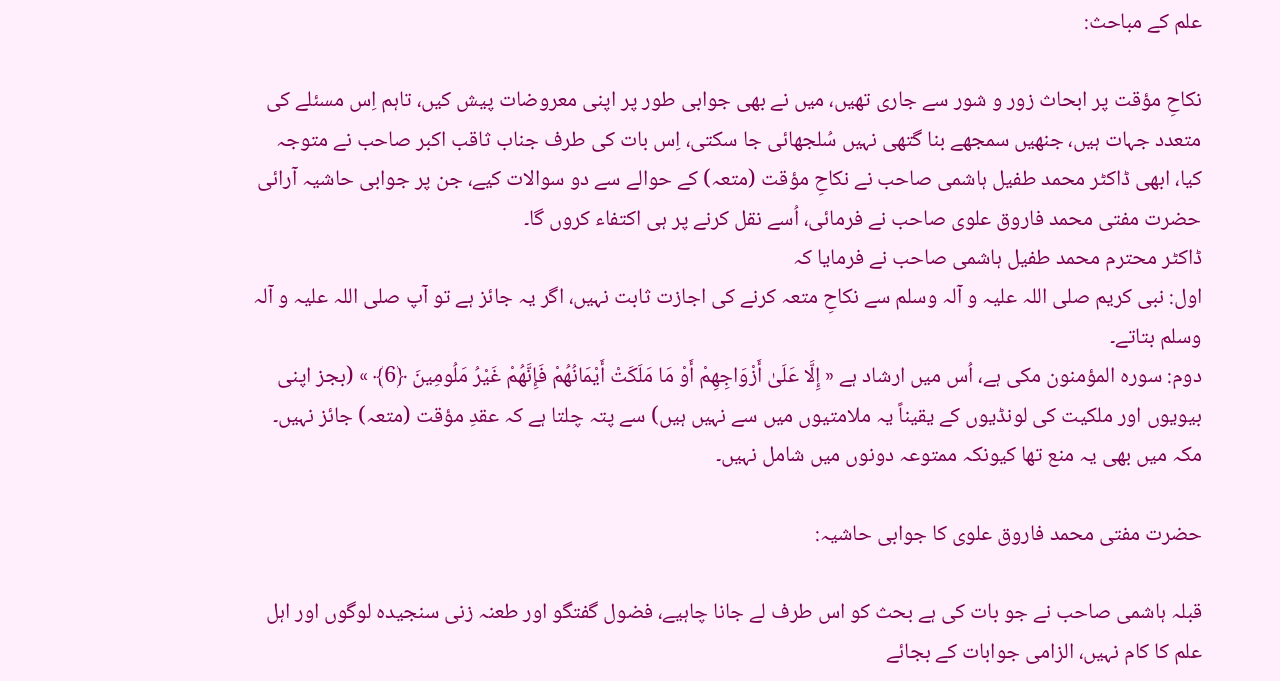علم کے مباحث:

نکاحِ مؤقت پر ابحاث زور و شور سے جاری تھیں، میں نے بھی جوابی طور پر اپنی معروضات پیش کیں، تاہم اِس مسئلے کی متعدد جہات ہیں، جنھیں سمجھے بنا گتھی نہیں سُلجھائی جا سکتی، اِس بات کی طرف جناب ثاقب اکبر صاحب نے متوجہ کیا، ابھی ڈاکٹر محمد طفیل ہاشمی صاحب نے نکاحِ مؤقت (متعہ) کے حوالے سے دو سوالات کیے، جن پر جوابی حاشیہ آرائی حضرت مفتی محمد فاروق علوی صاحب نے فرمائی، اُسے نقل کرنے پر ہی اکتفاء کروں گا۔
ڈاکٹر محترم محمد طفیل ہاشمی صاحب نے فرمایا کہ
اول: نبی کریم صلی اللہ علیہ و آلہ وسلم سے نکاحِ متعہ کرنے کی اجازت ثابت نہیں، اگر یہ جائز ہے تو آپ صلی اللہ علیہ و آلہ وسلم بتاتے۔
دوم: سورہ المؤمنون مکی ہے، اُس میں ارشاد ہے « إِلَّا عَلَىٰ أَزْوَاجِهِمْ أَوْ مَا مَلَكَتْ أَيْمَانُهُمْ فَإِنَّهُمْ غَيْرُ مَلُومِينَ ﴿6﴾ » (بجز اپنی بیویوں اور ملکیت کی لونڈیوں کے یقیناً یہ ملامتیوں میں سے نہیں ہیں) سے پتہ چلتا ہے کہ عقدِ مؤقت (متعہ) جائز نہیں۔ مکہ میں بھی یہ منع تھا کیونکہ ممتوعہ دونوں میں شامل نہیں۔

حضرت مفتی محمد فاروق علوی کا جوابی حاشیہ:

قبلہ ہاشمی صاحب نے جو بات کی ہے بحث کو اس طرف لے جانا چاہیے، فضول گفتگو اور طعنہ زنی سنجیدہ لوگوں اور اہل علم کا کام نہیں، الزامی جوابات کے بجائے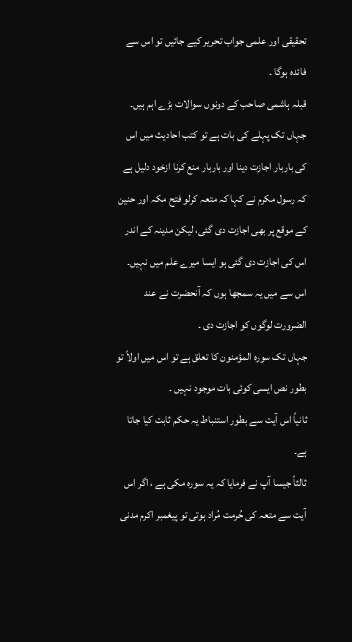تحقیقی اور علمی جواب تحریر کیے جائیں تو اس سے فائدہ ہوگا ۔
قبلہ ہاشمی صاحب کے دونوں سوالات بڑے اہم ہیں۔
جہاں تک پہلے کی بات ہے تو کتب احادیث میں اس کی باربار اجازت دینا اور باربار منع کرنا ازخود دلیل ہے کہ رسول مکرم نے کہا کہ متعہ کرلو فتح مکہ اور حنین کے موقع پر بھی اجازت دی گئی، لیکن مدینہ کے اندر اس کی اجازت دی گئی ہو ایسا میرے علم میں نہیں۔ اس سے میں یہ سمجھا ہوں کہ آنحضرت نے عند الضرورت لوگوں کو اجازت دی ۔
جہاں تک سورہ المؤمنون کا تعلق ہے تو اس میں اولاً تو بطور نص ایسی کوئی بات موجود نہیں ۔
ثانیاً اس آیت سے بطور استنباط یہ حکم ثابت کیا جاتا ہے۔
ثالثاً جیسا آپ نے فرمایا کہ یہ سورہ مکی ہے ، اگر اس آیت سے متعہ کی حُرمت مُراد ہوتی تو پیغمبر اکرم مدنی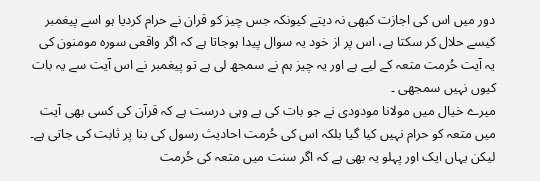دور میں اس کی اجازت کبھی نہ دیتے کیونکہ جس چیز کو قران نے حرام کردیا ہو اسے پیغمبر کیسے حلال کر سکتا ہے، اس پر از خود یہ سوال پیدا ہوجاتا ہے کہ اگر واقعی سورہ مومنون کی یہ آیت حُرمت متعہ کے لیے ہے اور یہ چیز ہم نے سمجھ لی ہے تو پیغمبر نے اس آیت سے یہ بات کیوں نہیں سمجھی ۔
میرے خیال میں مولانا مودودی نے جو بات کی ہے وہی درست ہے کہ قرآن کی کسی بھی آیت میں متعہ کو حرام نہیں کیا گیا بلکہ اس کی حُرمت احادیث رسول کی بنا پر ثابت کی جاتی ہے۔
لیکن یہاں ایک اور پہلو یہ بھی ہے کہ اگر سنت میں متعہ کی حُرمت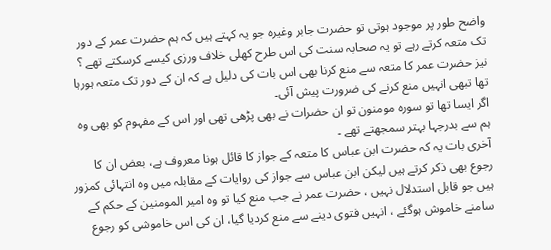واضح طور پر موجود ہوتی تو حضرت جابر وغیرہ جو یہ کہتے ہیں کہ ہم حضرت عمر کے دور تک متعہ کرتے رہے تو یہ صحابہ سنت کی اس طرح کھلی خلاف ورزی کیسے کرسکتے تھے ؟ نیز حضرت عمر کا متعہ سے منع کرنا بھی اس بات کی دلیل ہے کہ ان کے دور تک متعہ ہورہا تھا تبھی انہیں منع کرنے کی ضرورت پیش آئی۔
اگر ایسا تھا تو سورہ مومنون تو ان حضرات نے بھی پڑھی تھی اور اس کے مفہوم کو بھی وہ ہم سے بدرجہا بہتر سمجھتے تھے ۔
آخری بات یہ کہ حضرت ابن عباس کا متعہ کے جواز کا قائل ہونا معروف ہے، بعض ان کا رجوع بھی ذکر کرتے ہیں لیکن ابن عباس سے جواز کی روایات کے مقابلہ میں وہ انتہائی کمزور ہیں جو قابل استدلال نہیں ، حضرت عمر نے جب منع کیا تو وہ امیر المومنین کے حکم کے سامنے خاموش ہوگئے ، انہیں فتوی دینے سے منع کردیا گیا، ان کی اس خاموشی کو رجوع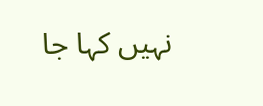نہیں کہا جا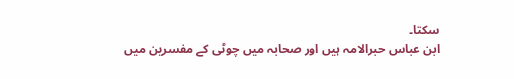سکتا۔
ابن عباس حبرالامہ ہیں اور صحابہ میں چوٹی کے مفسرین میں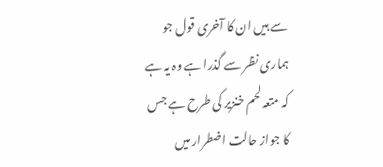سے ہیں ان کا آخری قول جو ہماری نظر سے گذرا ہے وہ یہ ہے کہ متعہ لحم خنزیر کی طرح ہے جس کا جواز حالت اضطرار میں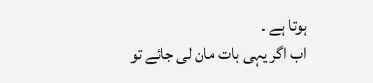ہوتا ہے ۔
اب اگر یہی بات مان لی جائے تو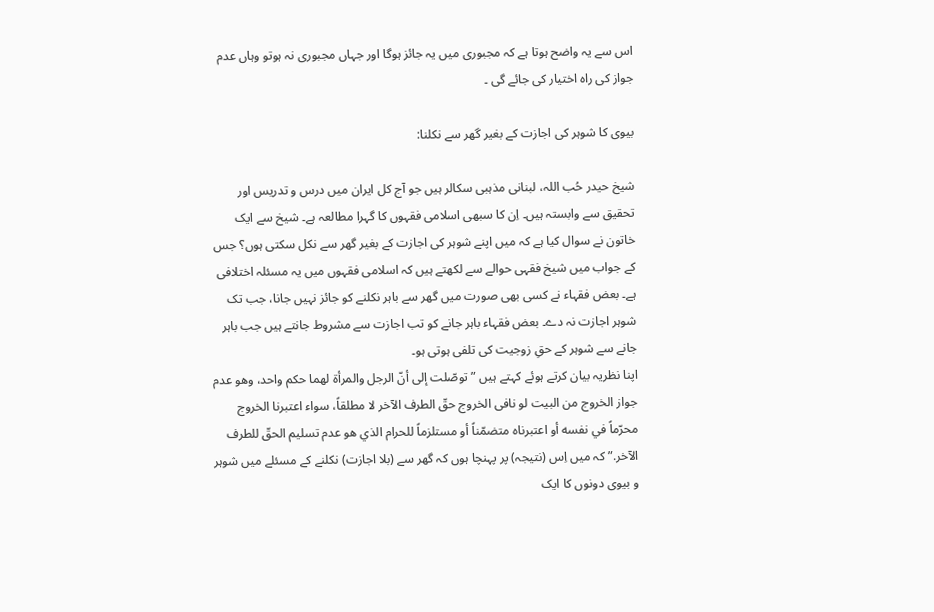اس سے یہ واضح ہوتا ہے کہ مجبوری میں یہ جائز ہوگا اور جہاں مجبوری نہ ہوتو وہاں عدم جواز کی راہ اختیار کی جائے گی ۔

بیوی کا شوہر کی اجازت کے بغیر گھر سے نکلنا:

شیخ حیدر حُب اللہ، لبنانی مذہبی سکالر ہیں جو آج کل ایران میں درس و تدریس اور تحقیق سے وابستہ ہیں۔ اِن کا سبھی اسلامی فقہوں کا گہرا مطالعہ ہے۔ شیخ سے ایک خاتون نے سوال کیا ہے کہ میں اپنے شوہر کی اجازت کے بغیر گھر سے نکل سکتی ہوں؟ جس کے جواب میں شیخ فقہی حوالے سے لکھتے ہیں کہ اسلامی فقہوں میں یہ مسئلہ اختلافی ہے۔ بعض فقہاء نے کسی بھی صورت میں گھر سے باہر نکلنے کو جائز نہیں جانا، جب تک شوہر اجازت نہ دے۔ بعض فقہاء باہر جانے کو تب اجازت سے مشروط جانتے ہیں جب باہر جانے سے شوہر کے حقِ زوجیت کی تلفی ہوتی ہو۔
اپنا نظریہ بیان کرتے ہوئے کہتے ہیں ” توصّلت إلى أنّ الرجل والمرأة لهما حكم واحد، وهو عدم جواز الخروج من البيت لو نافى الخروج حقّ الطرف الآخر لا مطلقاً، سواء اعتبرنا الخروج محرّماً في نفسه أو اعتبرناه متضمّناً أو مستلزماً للحرام الذي هو عدم تسليم الحقّ للطرف الآخر.” کہ میں اِس (نتیجہ) پر پہنچا ہوں کہ گھر سے (بلا اجازت) نکلنے کے مسئلے میں شوہر و بیوی دونوں کا ایک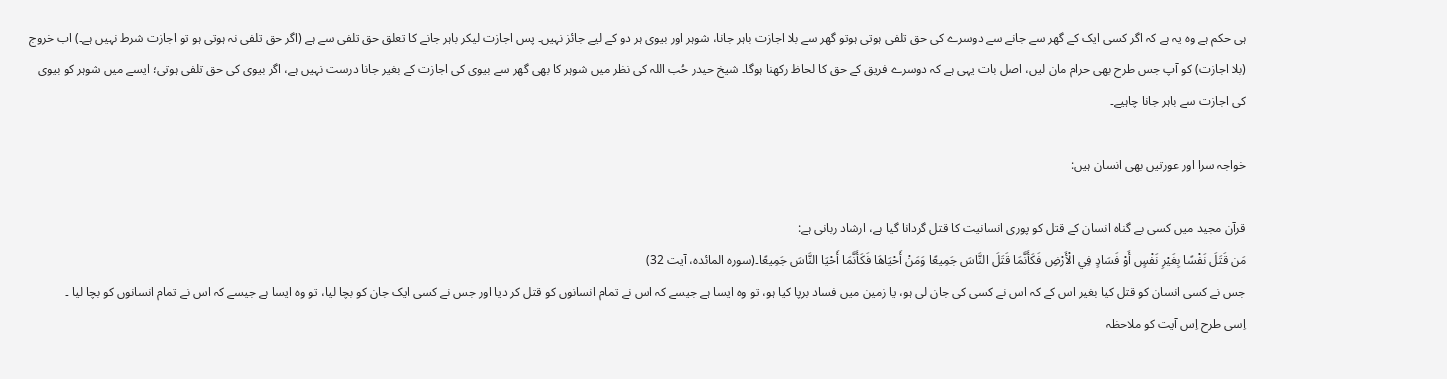ہی حکم ہے وہ یہ ہے کہ اگر کسی ایک کے گھر سے جانے سے دوسرے کی حق تلفی ہوتی ہوتو گھر سے بلا اجازت باہر جانا، شوہر اور بیوی ہر دو کے لیے جائز نہیں۔ پس اجازت لیکر باہر جانے کا تعلق حق تلفی سے ہے (اگر حق تلفی نہ ہوتی ہو تو اجازت شرط نہیں ہے۔) اب خروج (بلا اجازت) کو آپ جس طرح بھی حرام مان لیں، اصل بات یہی ہے کہ دوسرے فریق کے حق کا لحاظ رکھنا ہوگا۔ شیخ حیدر حُب اللہ کی نظر میں شوہر کا بھی گھر سے بیوی کی اجازت کے بغیر جانا درست نہیں ہے، اگر بیوی کی حق تلفی ہوتی؛ ایسے میں شوہر کو بیوی کی اجازت سے باہر جانا چاہیے۔

خواجہ سرا اور عورتیں بھی انسان ہیں:

قرآن مجید میں کسی بے گناہ انسان کے قتل کو پوری انسانیت کا قتل گردانا گیا ہے، ارشاد ربانی ہے:
مَن قَتَلَ نَفْسًا بِغَيْرِ نَفْسٍ أَوْ فَسَادٍ فِي الْأَرْضِ فَكَأَنَّمَا قَتَلَ النَّاسَ جَمِيعًا وَمَنْ أَحْيَاهَا فَكَأَنَّمَا أَحْيَا النَّاسَ جَمِيعًا۔(سورہ المائدہ، آیت 32)
جس نے کسی انسان کو قتل کیا بغیر اس کے کہ اس نے کسی کی جان لی ہو، یا زمین میں فساد برپا کیا ہو، تو وہ ایسا ہے جیسے کہ اس نے تمام انسانوں کو قتل کر دیا اور جس نے کسی ایک جان کو بچا لیا، تو وہ ایسا ہے جیسے کہ اس نے تمام انسانوں کو بچا لیا ۔
اِسی طرح اِس آیت کو ملاحظہ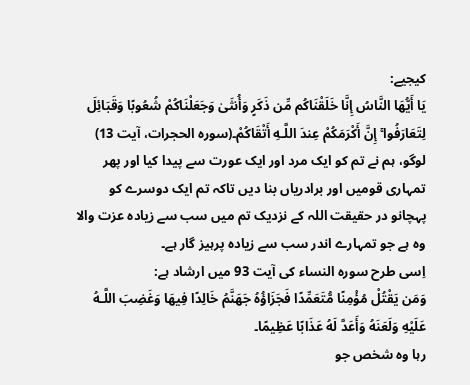کیجیے:
يَا أَيُّهَا النَّاسُ إِنَّا خَلَقْنَاكُم مِّن ذَكَرٍ وَأُنثَىٰ وَجَعَلْنَاكُمْ شُعُوبًا وَقَبَائِلَ لِتَعَارَفُوا ۚ إِنَّ أَكْرَمَكُمْ عِندَ اللَّـهِ أَتْقَاكُمْ۔(سورہ الحجرات، آیت 13)
لوگو، ہم نے تم کو ایک مرد اور ایک عورت سے پیدا کیا اور پھر تمہاری قومیں اور برادریاں بنا دیں تاکہ تم ایک دوسرے کو پہچانو در حقیقت اللہ کے نزدیک تم میں سب سے زیادہ عزت والا وہ ہے جو تمہارے اندر سب سے زیادہ پرہیز گار ہے۔
اِسی طرح سورہ النساء کی آیت 93 میں ارشاد ہے:
وَمَن يَقْتُلْ مُؤْمِنًا مُّتَعَمِّدًا فَجَزَاؤُهُ جَهَنَّمُ خَالِدًا فِيهَا وَغَضِبَ اللَّـهُ عَلَيْهِ وَلَعَنَهُ وَأَعَدَّ لَهُ عَذَابًا عَظِيمًا۔
رہا وہ شخص جو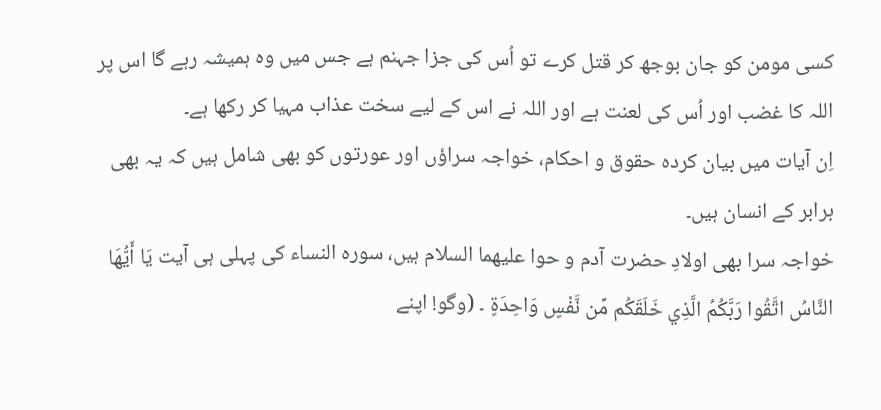کسی مومن کو جان بوجھ کر قتل کرے تو اُس کی جزا جہنم ہے جس میں وہ ہمیشہ رہے گا اس پر اللہ کا غضب اور اُس کی لعنت ہے اور اللہ نے اس کے لیے سخت عذاب مہیا کر رکھا ہے۔
اِن آیات میں بیان کردہ حقوق و احکام، خواجہ سراؤں اور عورتوں کو بھی شامل ہیں کہ یہ بھی برابر کے انسان ہیں۔
خواجہ سرا بھی اولادِ حضرت آدم و حوا علیھما السلام ہیں، سورہ النساء کی پہلی ہی آیت يَا أَيُّهَا النَّاسُ اتَّقُوا رَبَّكُمُ الَّذِي خَلَقَكُم مِّن نَّفْسٍ وَاحِدَةٍ ۔ (وگو! اپنے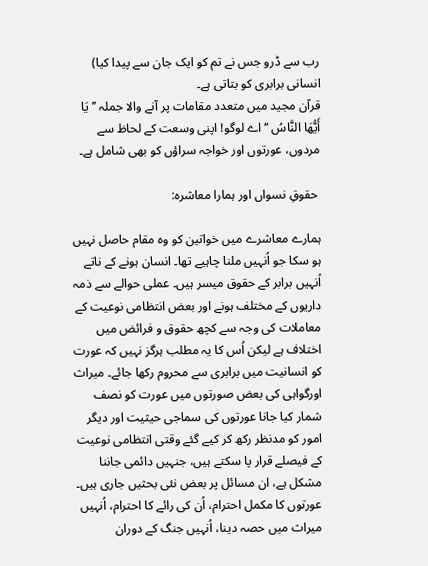رب سے ڈرو جس نے تم کو ایک جان سے پیدا کیا) انسانی برابری کو بتاتی ہے۔
قرآن مجید میں متعدد مقامات پر آنے والا جملہ ’’ يَا أَيُّهَا النَّاسُ ‘‘ اے لوگو! اپنی وسعت کے لحاظ سے مردوں، عورتوں اور خواجہ سراؤں کو بھی شامل ہے۔

 حقوقِ نسواں اور ہمارا معاشرہ:

ہمارے معاشرے میں خواتین کو وہ مقام حاصل نہیں ہو سکا جو اُنہیں ملنا چاہیے تھا۔ انسان ہونے کے ناتے اُنہیں برابر کے حقوق میسر ہیں۔ عملی حوالے سے ذمہ داریوں کے مختلف ہونے اور بعض انتظامی نوعیت کے معاملات کی وجہ سے کچھ حقوق و فرائض میں اختلاف ہے لیکن اُس کا یہ مطلب ہرگز نہیں کہ عورت کو انسانیت میں برابری سے محروم رکھا جائے۔ میراث اورگواہی کی بعض صورتوں میں عورت کو نصف شمار کیا جانا عورتوں کی سماجی حیثیت اور دیگر امور کو مدنظر رکھ کر کیے گئے وقتی انتظامی نوعیت کے فیصلے قرار پا سکتے ہیں، جنہیں دائمی جاننا مشکل ہے، ان مسائل پر بعض نئی بحثیں جاری ہیں۔ عورتوں کا مکمل احترام، اُن کی رائے کا احترام، اُنہیں میراث میں حصہ دینا، اُنہیں جنگ کے دوران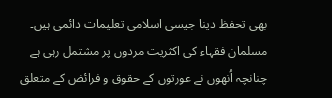بھی تحفظ دینا جیسی اسلامی تعلیمات دائمی ہیں۔ مسلمان فقہاء کی اکثریت مردوں پر مشتمل رہی ہے چنانچہ اُنھوں نے عورتوں کے حقوق و فرائض کے متعلق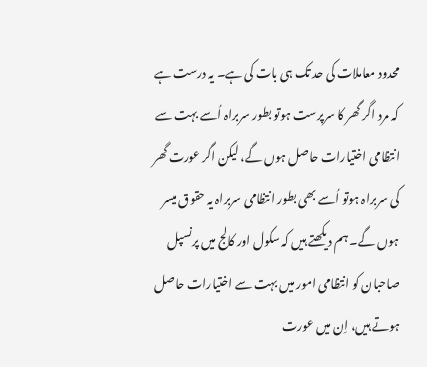محدود معاملات کی حد تک ہی بات کی ہے۔ یہ درست ہے کہ مرد اگر گھر کا سرپرست ہوتو بطور سربراہ اُسے بہت سے انتظامی اختیارات حاصل ہوں گے، لیکن اگر عورت گھر کی سربراہ ہوتو اُسے بھی بطور انتظامی سربراہ یہ حقوق میسر ہوں گے۔ ہم دیکھتے ہیں کہ سکول اور کالج میں پرنسپل صاحبان کو انتظامی امور میں بہت سے اختیارات حاصل ہوتے ہیں، اِن میں عورت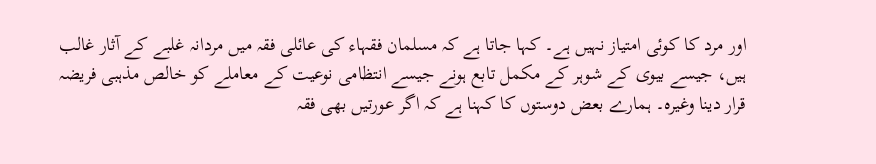اور مرد کا کوئی امتیاز نہیں ہے۔ کہا جاتا ہے کہ مسلمان فقہاء کی عائلی فقہ میں مردانہ غلبے کے آثار غالب ہیں، جیسے بیوی کے شوہر کے مکمل تابع ہونے جیسے انتظامی نوعیت کے معاملے کو خالص مذہبی فریضہ قرار دینا وغیرہ۔ ہمارے بعض دوستوں کا کہنا ہے کہ اگر عورتیں بھی فقہ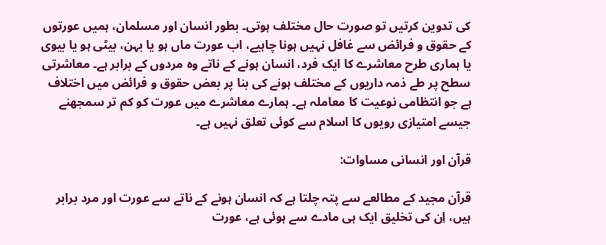کی تدوین کرتیں تو صورت حال مختلف ہوتی۔ بطور انسان اور مسلمان، ہمیں عورتوں کے حقوق و فرائض سے غافل نہیں ہونا چاہیے، اب عورت ماں ہو یا بہن، بیٹی ہو یا بیوی یا ہماری طرح معاشرے کا ایک فرد، انسان ہونے کے ناتے وہ مردوں کے برابر ہے۔ معاشرتی سطح پر طے ذمہ داریوں کے مختلف ہونے کی بنا پر بعض حقوق و فرائض میں اختلاف ہے جو انتظامی نوعیت کا معاملہ ہے۔ ہمارے معاشرے میں عورت کو کم تر سمجھنے جیسے امتیازی رویوں کا اسلام سے کوئی تعلق نہیں ہے۔

قرآن اور انسانی مساوات:

قرآن مجید کے مطالعے سے پتہ چلتا ہے کہ انسان ہونے کے ناتے سے عورت اور مرد برابر ہیں، اِن کی تخلیق ایک ہی مادے سے ہوئی ہے، عورت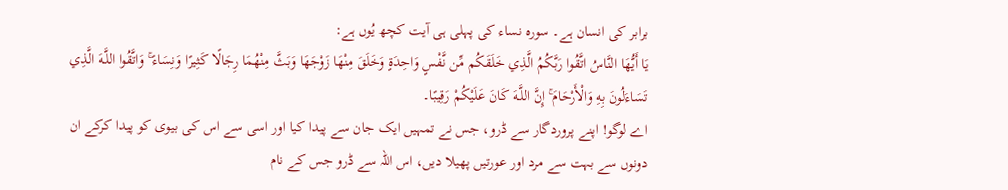برابر کی انسان ہے۔ سورہ نساء کی پہلی ہی آیت کچھ یُوں ہے:
يَا أَيُّهَا النَّاسُ اتَّقُوا رَبَّكُمُ الَّذِي خَلَقَكُم مِّن نَّفْسٍ وَاحِدَةٍ وَخَلَقَ مِنْهَا زَوْجَهَا وَبَثَّ مِنْهُمَا رِجَالًا كَثِيرًا وَنِسَاءً ۚ وَاتَّقُوا اللَّـهَ الَّذِي تَسَاءَلُونَ بِهِ وَالْأَرْحَامَ ۚ إِنَّ اللَّـهَ كَانَ عَلَيْكُمْ رَقِيبًا۔
اے لوگو! اپنے پروردگار سے ڈرو، جس نے تمہیں ایک جان سے پیدا کیا اور اسی سے اس کی بیوی کو پیدا کرکے ان دونوں سے بہت سے مرد اور عورتیں پھیلا دیں، اس اللہ سے ڈرو جس کے نام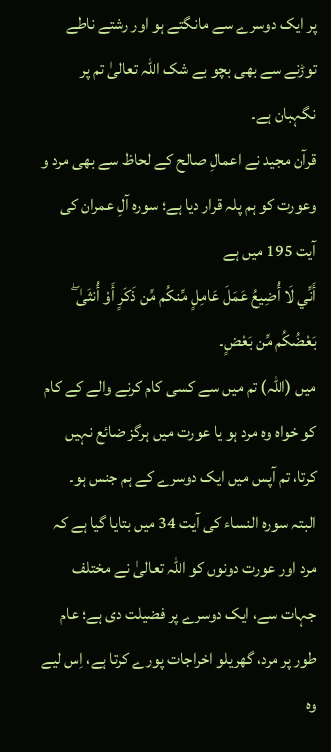پر ایک دوسرے سے مانگتے ہو اور رشتے ناطے توڑنے سے بھی بچو بے شک اللہ تعالیٰ تم پر نگہبان ہے۔
قرآن مجید نے اعمالِ صالح کے لحاظ سے بھی مرد و وعورت کو ہم پلہ قرار دیا ہے؛ سورہ آلِ عمران کی آیت 195 میں ہے
أَنِّي لَا أُضِيعُ عَمَلَ عَامِلٍ مِّنكُم مِّن ذَكَرٍ أَوْ أُنثَىٰ ۖ بَعْضُكُم مِّن بَعْضٍ۔
میں (اللہ) تم میں سے کسی کام کرنے والے کے کام کو خواه وه مرد ہو یا عورت میں ہرگز ضائع نہیں کرتا، تم آپس میں ایک دوسرے کے ہم جنس ہو۔
البتہ سورہ النساء کی آیت 34 میں بتایا گیا ہے کہ مرد اور عورت دونوں کو اللہ تعالیٰ نے مختلف جہات سے، ایک دوسرے پر فضیلت دی ہے؛ عام طور پر مرد، گھریلو اخراجات پورے کرتا ہے، اِس لیے وہ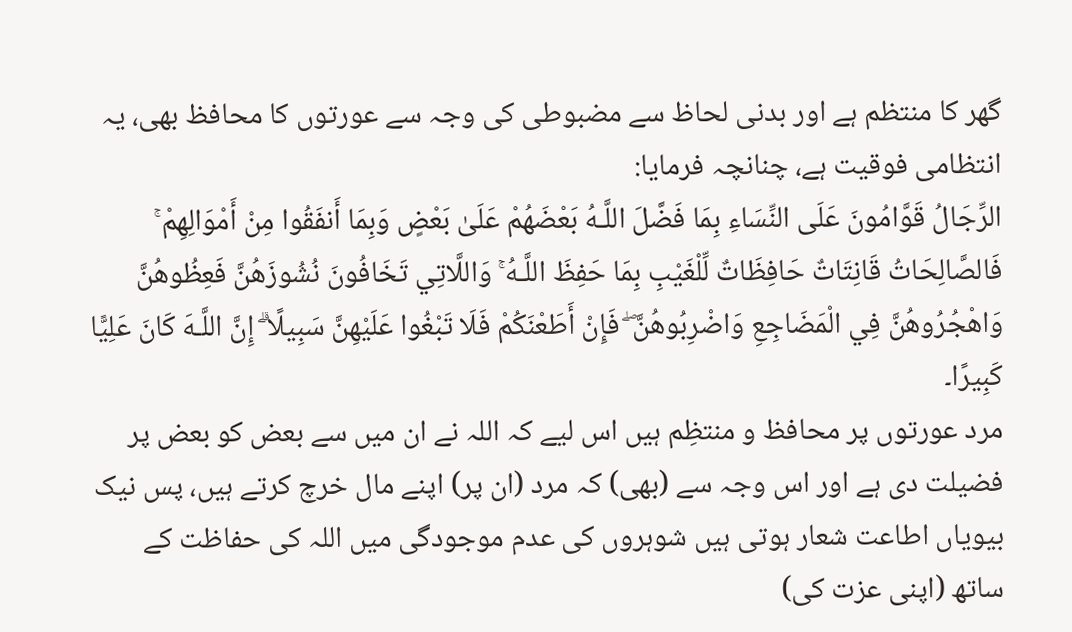گھر کا منتظم ہے اور بدنی لحاظ سے مضبوطی کی وجہ سے عورتوں کا محافظ بھی، یہ انتظامی فوقیت ہے، چنانچہ فرمایا:
الرِّجَالُ قَوَّامُونَ عَلَى النِّسَاءِ بِمَا فَضَّلَ اللَّـهُ بَعْضَهُمْ عَلَىٰ بَعْضٍ وَبِمَا أَنفَقُوا مِنْ أَمْوَالِهِمْ ۚ فَالصَّالِحَاتُ قَانِتَاتٌ حَافِظَاتٌ لِّلْغَيْبِ بِمَا حَفِظَ اللَّـهُ ۚ وَاللَّاتِي تَخَافُونَ نُشُوزَهُنَّ فَعِظُوهُنَّ وَاهْجُرُوهُنَّ فِي الْمَضَاجِعِ وَاضْرِبُوهُنَّ ۖ فَإِنْ أَطَعْنَكُمْ فَلَا تَبْغُوا عَلَيْهِنَّ سَبِيلًا ۗ إِنَّ اللَّـهَ كَانَ عَلِيًّا كَبِيرًا۔
مرد عورتوں پر محافظ و منتظِم ہیں اس لیے کہ اللہ نے ان میں سے بعض کو بعض پر فضیلت دی ہے اور اس وجہ سے (بھی) کہ مرد (ان پر) اپنے مال خرچ کرتے ہیں، پس نیک بیویاں اطاعت شعار ہوتی ہیں شوہروں کی عدم موجودگی میں اللہ کی حفاظت کے ساتھ (اپنی عزت کی)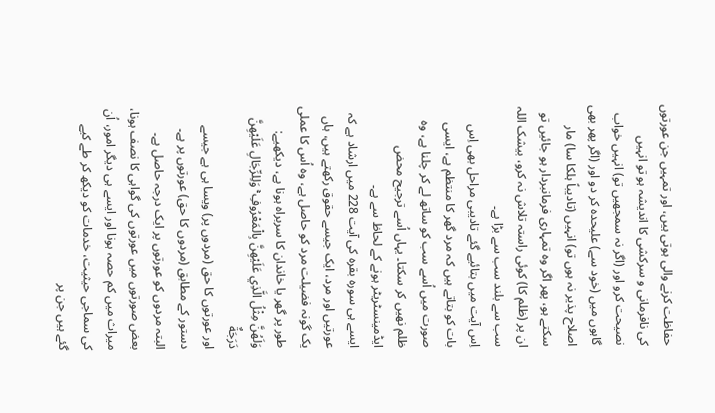حفاظت کرنے والی ہوتی ہیں، اور تمہیں جن عورتوں کی نافرمانی و سرکشی کا اندیشہ ہو تو انہیں نصیحت کرو اور (اگر نہ سمجھیں تو) انہیں خواب گاہوں میں (خود سے) علیحدہ کر دو اور (اگر پھر بھی اصلاح پذیر نہ ہوں تو) انہیں (تادیباً ہلکا سا) مار سکتے ہو، پھر اگر وہ تمہاری فرمانبردار ہو جائیں تو ان پر (ظلم کا) کوئی راستہ تلاش نہ کرو، بیشک اللہ سب سے بلند سب سے بڑا ہے۔
اِس آیت میں بتائیے گئے تادیبی مراحل بھی اِس بات کو بتاتے ہیں کہ مرد گھر کا منتظم ہے، ایسی صورت میں اُسے سب کو ساتھ لے کر چلنا ہے، وہ ظلم نھیں کر سکتا۔ یہاں اُسے ترجیح محض ایڈمینسٹریٹر ہونے کے لحاظ سے ہے۔
ایسے ہی سورہ بقرہ کی آیت 228 میں ارشاد ہے کہ عورتیں اور مرد، ایک جیسے حقوق رکھتے ہیں، ہاں یک گونہ فضیلت مرد کو حاصل ہے، وہ اُس کا عملی طور پر گھر یا خاندان کا سربراہ ہونا ہے، دیکھیے:
وَلَهُنَّ مِثْلُ الَّذِي عَلَيْهِنَّ بِالْمَعْرُوفِ ۚ وَلِلرِّجَالِ عَلَيْهِنَّ دَرَجَةٌ
اور عورتوں کا حق (مردوں پر) ویسا ہی ہے جیسے دستور کے مطابق (مردوں کا حق) عورتوں پر ہے۔ البتہ مردوں کو عورتوں پر ایک درجہ حاصل ہے۔
بعض صورتوں میں عورتوں کی گواہی کا نصف ہونا، میراث میں کم حصہ ہونا اور ایسے ہی دیگر امور، اُن کی سماجی حیثیت، خدمات کو دیکھ کر طے کیے گئے ہیں جن پر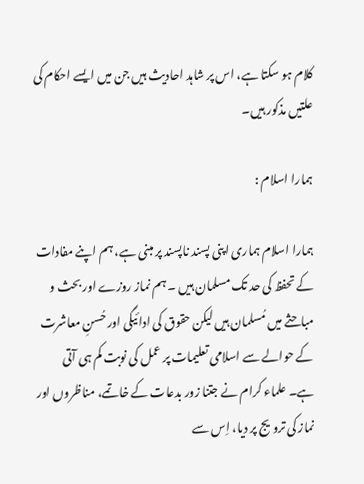کلام ہو سکتا ہے، اس پر شاہد احادیث ہیں جن میں ایسے احکام کی علتیں مذکور ہیں۔

ہمارا اسلام :

ہمارا اسلام ہماری اپنی پسند ناپسند پر مبنی ہے، ہم اپنے مفادات کے تحفظ کی حد تک مسلمان ہیں ۔ ہم نماز روزے اور بحث و مباحثے میں مُسلمان ہیں لیکن حقوق کی ادائیگی اور حُسنِ معاشرت کے حوالے سے اسلامی تعلیمات پر عمل کی نوبت کم ہی آتی ہے۔ علماء کرام نے جتنا زور بدعات کے خاتمے، مناظروں اور نماز کی ترویج پر دیا، اِس سے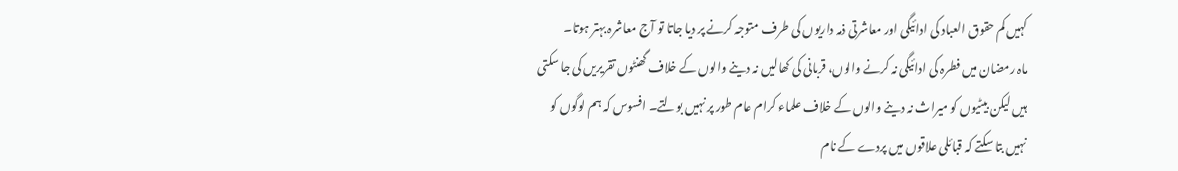کہیں کم حقوق العباد کی ادائیگی اور معاشرتی ذمہ داریوں کی طرف متوجہ کرنے پر دیا جاتا تو آج معاشرہ بہتر ہوتا۔
ماہ رمضان میں فطرہ کی ادائیگی نہ کرنے والوں، قربانی کی کھالیں نہ دینے والوں کے خلاف گھنٹوں تقریریں کی جا سکتی ہیں لیکن بیٹیوں کو میراث نہ دینے والوں کے خلاف علماء کرام عام طور پر نہیں بولتے۔ افسوس کہ ہم لوگوں کو نہیں بتا سکتے کہ قبائلی علاقوں میں پردے کے نام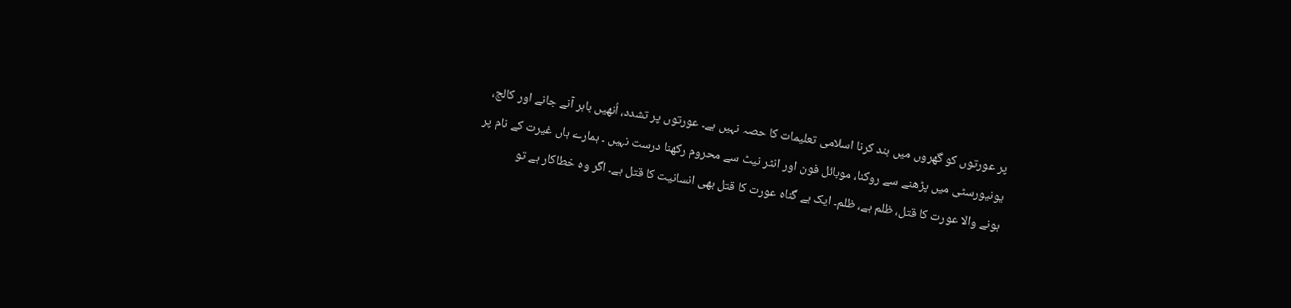پر عورتوں کو گھروں میں بند کرنا اسلامی تعلیمات کا حصہ نہیں ہے۔ عورتوں پر تشدد، اُنھیں باہر آنے جانے اور کالج، یونیورسٹی میں پڑھنے سے روکنا، موبائل فون اور انٹر نیٹ سے محروم رکھنا درست نہیں ۔ ہمارے ہاں غیرت کے نام پر ہونے والا عورت کا قتل، ظلم ہے، ظلم۔ ایک بے گناہ عورت کا قتل بھی انسانیت کا قتل ہے۔ اگر وہ خطاکار ہے تو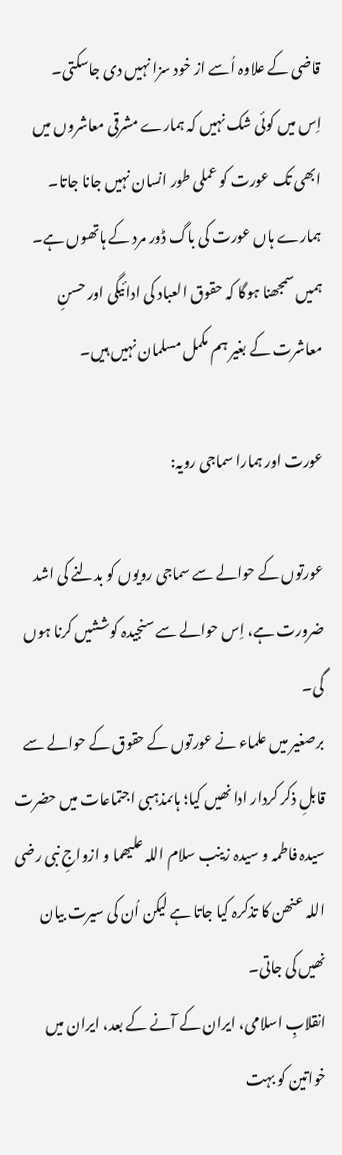قاضی کے علاوہ اُسے از خود سزا نہیں دی جاسکتی۔
اِس میں کوئی شک نہیں کہ ہمارے مشرقی معاشروں میں ابھی تک عورت کو عملی طور انسان نہیں جانا جاتا۔ ہمارے ہاں عورت کی باگ ڈور مرد کے ہاتھوں ہے۔ ہمیں سمجھنا ہوگا کہ حقوق العباد کی ادائیگی اور حسنِ معاشرت کے بغیر ہم مکمل مسلمان نہیں ہیں۔

عورت اور ہمارا سماجی رویہ:

عورتوں کے حوالے سے سماجی رویوں کو بدلنے کی اشد ضرورت ہے، اِس حوالے سے سنجیدہ کوششیں کرنا ہوں گی۔
برصغیر میں علماء نے عورتوں کے حقوق کے حوالے سے قابلِ ذکر کردار ادا نھیں کیا؛ ہاںمذہبی اجتماعات میں حضرت سیدہ فاطمہ و سیدہ زینب سلام اللہ علیھما و ازواجِ نبی رضی اللہ عنھن کا تذکرہ کیا جاتا ہے لیکن اُن کی سیرت بیان نھیں کی جاتی۔
انقلابِ اسلامی، ایران کے آنے کے بعد، ایران میں خواتین کو بہت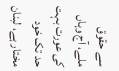سے حقوق ملے، آج وہاں کی عورت بہت حد تک خود مختار ہے، لبنان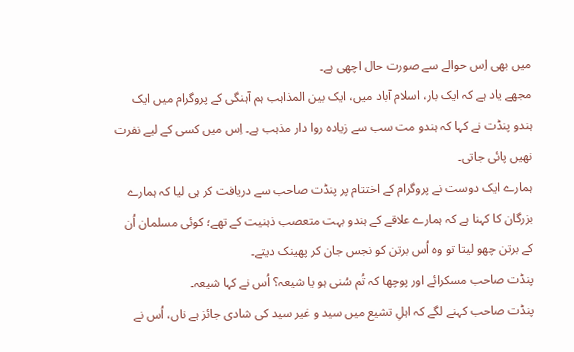میں بھی اِس حوالے سے صورت حال اچھی ہے۔
مجھے یاد ہے کہ ایک بار، اسلام آباد میں، ایک بین المذاہب ہم آہنگی کے پروگرام میں ایک ہندو پنڈت نے کہا کہ ہندو مت سب سے زیادہ روا دار مذہب ہے۔ اِس میں کسی کے لیے نفرت نھیں پائی جاتی۔
ہمارے ایک دوست نے پروگرام کے اختتام پر پنڈت صاحب سے دریافت کر ہی لیا کہ ہمارے بزرگان کا کہنا ہے کہ ہمارے علاقے کے ہندو بہت متعصب ذہنیت کے تھے؛ کوئی مسلمان اُن کے برتن چھو لیتا تو وہ اُس برتن کو نجس جان کر پھینک دیتے۔
پنڈت صاحب مسکرائے اور پوچھا کہ تُم سُنی ہو یا شیعہ؟ اُس نے کہا شیعہ۔
پنڈت صاحب کہنے لگے کہ اہلِ تشیع میں سید و غیر سید کی شادی جائز ہے ناں، اُس نے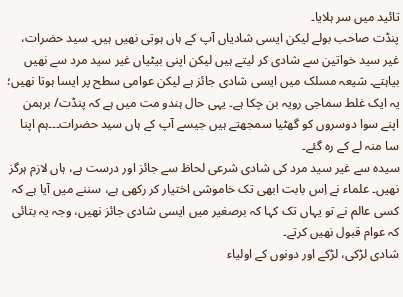تائید میں سر ہلایا۔
پنڈت صاحب بولے لیکن ایسی شادیاں آپ کے ہاں ہوتی نھیں ہیں۔ سید حضرات، غیر سید خواتین سے شادی کر لیتے ہیں لیکن اپنی بیٹیاں غیر سید مرد سے نھیں بیاہتے۔ شیعہ مسلک میں ایسی شادی جائز ہے لیکن عوامی سطح پر ایسا ہوتا نھیں؛ یہ ایک غلط سماجی رویہ بن چکا ہے۔ یہی حال ہندو مت میں ہے کہ پنڈت/ برہمن اپنے سوا دوسروں کو گھٹیا سمجھتے ہیں جیسے آپ کے ہاں سید حضرات۔۔۔ہم اپنا سا منہ لے کے رہ گئے۔
سیدہ سے غیر سید مرد کی شادی شرعی لحاظ سے جائز اور درست ہے، ہاں لازم ہرگز نھیں۔ علماء نے اِس بابت ابھی تک خاموشی اختیار کر رکھی ہے، سننے میں آیا ہے کہ کسی عالم نے تو یہاں تک کہا کہ برصغیر میں ایسی شادی جائز نھیں، وجہ یہ بتائی کہ عوام قبول نھیں کرتے۔
شادی لڑکی، لڑکے اور دونوں کے اولیاء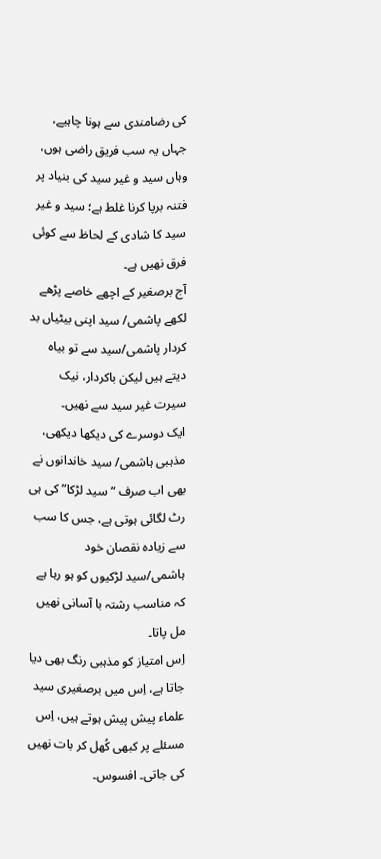کی رضامندی سے ہونا چاہیے، جہاں یہ سب فریق راضی ہوں، وہاں سید و غیر سید کی بنیاد پر فتنہ برپا کرنا غلط ہے؛ سید و غیر سید کا شادی کے لحاظ سے کوئی فرق نھیں ہے۔
آج برصغیر کے اچھے خاصے پڑھے لکھے پاشمی/ سید اپنی بیٹیاں بد کردار پاشمی/سید سے تو بیاہ دیتے ہیں لیکن باکردار، نیک سیرت غیر سید سے نھیں۔
ایک دوسرے کی دیکھا دیکھی، مذہبی ہاشمی/ سید خاندانوں نے بھی اب صرف “سید لڑکا” کی ہی رٹ لگائی ہوتی ہے، جس کا سب سے زیادہ نقصان خود ہاشمی/سید لڑکیوں کو ہو رہا ہے کہ مناسب رشتہ با آسانی نھیں مل پاتا۔
اِس امتیاز کو مذہبی رنگ بھی دیا جاتا ہے، اِس میں برصغیری سید علماء پیش پیش ہوتے ہیں، اِس مسئلے پر کبھی کُھل کر بات نھیں کی جاتی۔ افسوس۔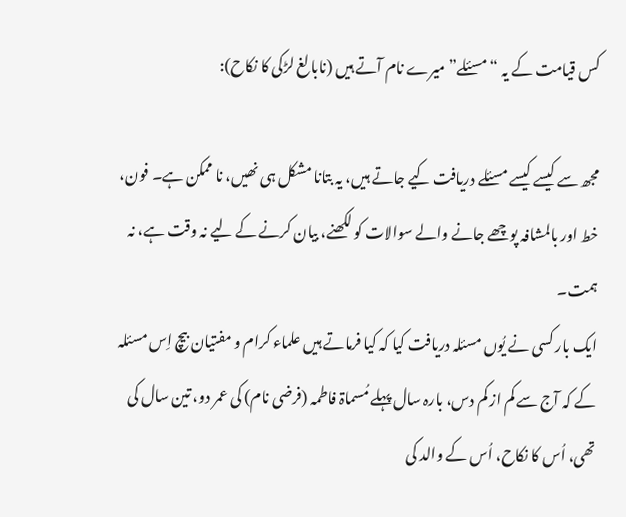کس قیامت کے یہ “مسئلے” میرے نام آتے ہیں (نابالغ لڑکی کا نکاح):

مجھ سے کیسے کیسے مسئلے دریافت کیے جاتے ہیں، یہ بتانا مشکل ہی نھیں، نا ممکن ہے۔ فون، خط اور بالمشافہ پوچھے جانے والے سوالات کو لکھنے، بیان کرنے کے لیے نہ وقت ہے، نہ ہمت۔
ایک بار کسی نے یُوں مسئلہ دریافت کیا کہ کیا فرماتے ہیں علماء کرام و مفتیان بیچ اِس مسئلہ کے کہ آج سے کم از کم دس، بارہ سال پہلے مُسماۃ فاطمہ (فرضی نام) کی عمر دو، تین سال کی تھی، اُس کا نکاح، اُس کے والد کی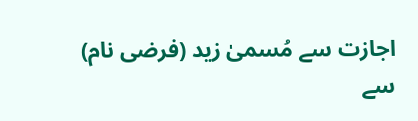اجازت سے مُسمیٰ زید (فرضی نام) سے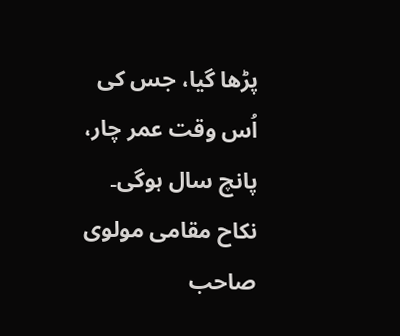پڑھا گیا، جس کی اُس وقت عمر چار، پانچ سال ہوگی۔ نکاح مقامی مولوی صاحب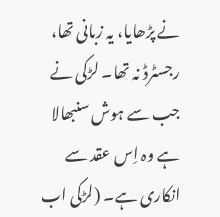نے پڑھایا، یہ زبانی تھا، رجسٹرڈ نہ تھا۔ لڑکی نے جب سے ہوش سنبھالا ہے وہ اِس عقد سے انکاری ہے۔ (لڑکی اب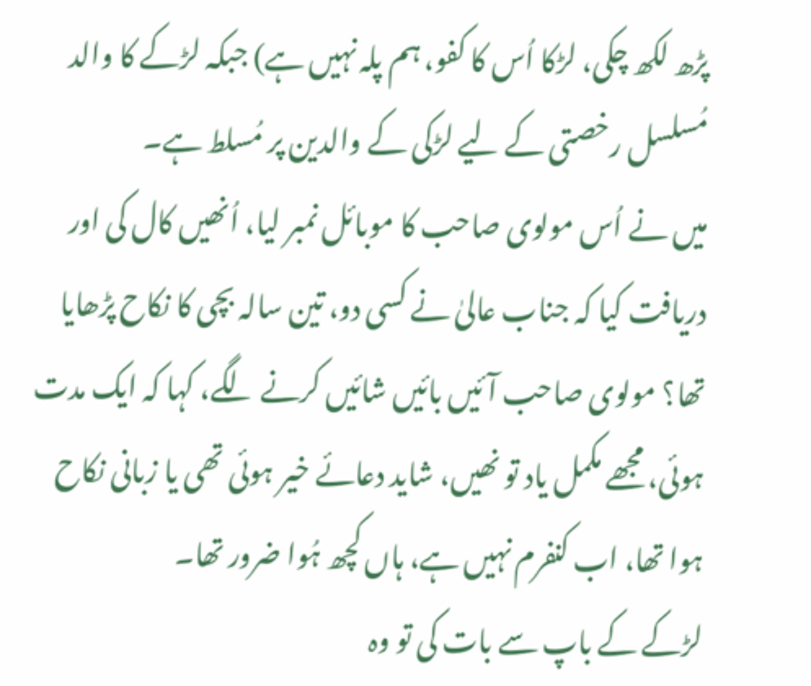پڑھ لکھ چکی، لڑکا اُس کا کفو، ہم پلہ نہیں ہے) جبکہ لڑکے کا والد مُسلسل رخصتی کے لیے لڑکی کے والدین پر مُسلط ہے۔
میں نے اُس مولوی صاحب کا موبائل نمبر لیا، اُنھیں کال کی اور دریافت کیا کہ جناب عالیٰ نے کسی دو، تین سالہ بچی کا نکاح پڑھایا تھا؟ مولوی صاحب آئیں بائیں شائیں کرنے لگے، کہا کہ ایک مدت ہوئی، مجھے مکمل یاد تو نھیں، شاید دعائے خیر ہوئی تھی یا زبانی نکاح ہوا تھا، اب کنفرم نہیں ہے، ہاں کچھ ہُوا ضرور تھا۔
لڑکے کے باپ سے بات کی تو وہ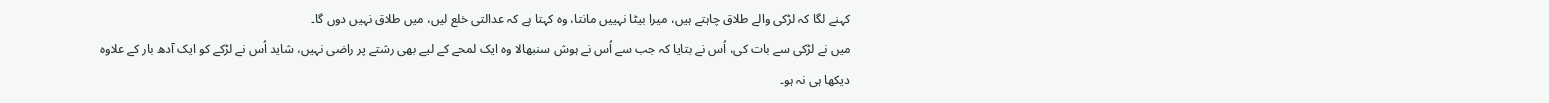کہنے لگا کہ لڑکی والے طلاق چاہتے ہیں، میرا بیٹا نہییں مانتا، وہ کہتا ہے کہ عدالتی خلع لیں، میں طلاق نہیں دوں گا۔
میں نے لڑکی سے بات کی، اُس نے بتایا کہ جب سے اُس نے ہوش سنبھالا وہ ایک لمحے کے لیے بھی رشتے پر راضی نہیں، شاید اُس نے لڑکے کو ایک آدھ بار کے علاوہ دیکھا ہی نہ ہو۔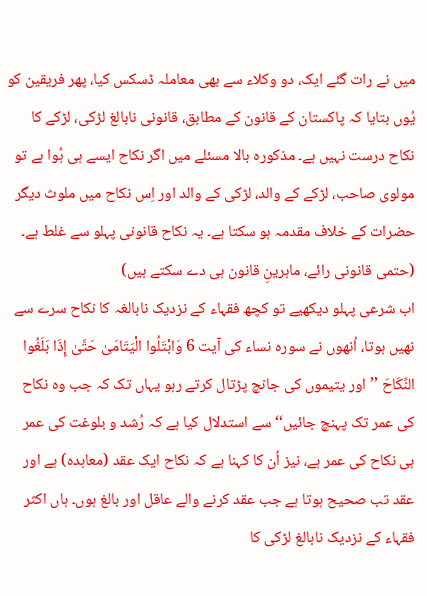میں نے رات گئے ایک، دو وکلاء سے بھی معاملہ ڈسکس کیا، پھر فریقین کو یُوں بتایا کہ پاکستان کے قانون کے مطابق، قانونی نابالغ لڑکی، لڑکے کا نکاح درست نہیں ہے۔ مذکورہ بالا مسئلے میں اگر نکاح ایسے ہی ہُوا ہے تو مولوی صاحب، لڑکے کے والد، لڑکی کے والد اور اِس نکاح میں ملوث دیگر حضرات کے خلاف مقدمہ ہو سکتا ہے۔ یہ نکاح قانونی پہلو سے غلط ہے۔ (حتمی قانونی رائے، ماہرینِ قانون ہی دے سکتے ہیں)
اب شرعی پہلو دیکھیے تو کچھ فقہاء کے نزدیک نابالغہ کا نکاح سرے سے نھیں ہوتا، اُنھوں نے سورہ نساء کی آیت 6 وَابْتَلُوا الْيَتَامَىٰ حَتَّىٰ إِذَا بَلَغُوا النِّكَاحَ ’’اور یتیموں کی جانچ پڑتال کرتے رہو یہاں تک کہ جب وہ نکاح کی عمر تک پہنچ جائیں‘‘ سے استدلال کیا ہے کہ رُشد و بلوغت کی عمر ہی نکاح کی عمر ہے، نیز اُن کا کہنا ہے کہ نکاح ایک عقد (معاہدہ) ہے اور عقد تب صحیح ہوتا ہے جب عقد کرنے والے عاقل اور بالغ ہوں۔ ہاں اکثر فقہاء کے نزدیک نابالغ لڑکی کا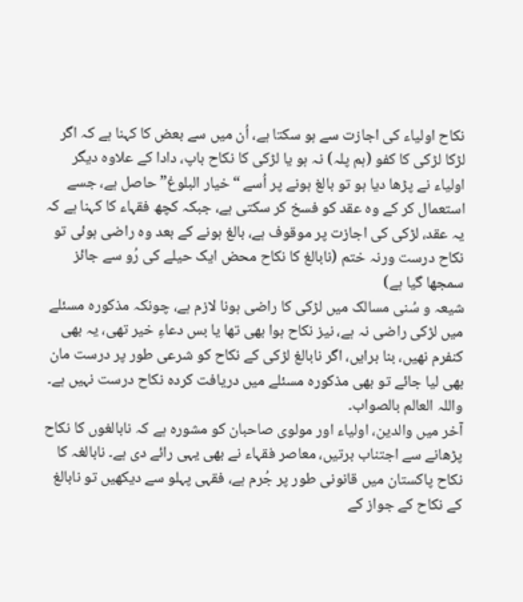نکاح اولیاء کی اجازت سے ہو سکتا ہے، اُن میں سے بعض کا کہنا ہے کہ اگر لڑکا لڑکی کا کفو (ہم پلہ) نہ ہو یا لڑکی کا نکاح باپ، دادا کے علاوہ دیگر اولیاء نے پڑھا دیا ہو تو بالغ ہونے پر اُسے “خیار البلوغ” حاصل ہے، جسے استعمال کر کے وہ عقد کو فسخ کر سکتی ہے، جبکہ کچھ فقہاء کا کہنا ہے کہ یہ عقد، لڑکی کی اجازت پر موقوف ہے، بالغ ہونے کے بعد وہ راضی ہوئی تو نکاح درست ورنہ ختم (نابالغ کا نکاح محض ایک حیلے کی رُو سے جائز سمجھا گیا ہے)
شیعہ و سُنی مسالک میں لڑکی کا راضی ہونا لازم ہے، چونکہ مذکورہ مسئلے میں لڑکی راضی نہ ہے، نیز نکاح ہوا بھی تھا یا بس دعاءِ خیر تھی، یہ بھی کنفرم نھیں، بنا برایں، اگر نابالغ لڑکی کے نکاح کو شرعی طور پر درست مان بھی لیا جائے تو بھی مذکورہ مسئلے میں دریافت کردہ نکاح درست نہیں ہے۔
واللہ العالم بالصواب۔
آخر میں والدین، اولیاء اور مولوی صاحبان کو مشورہ ہے کہ نابالغوں کا نکاح پڑھانے سے اجتناب برتیں، معاصر فقہاء نے بھی یہی رائے دی ہے۔ نابالغہ کا نکاح پاکستان میں قانونی طور پر جُرم ہے، فقہی پہلو سے دیکھیں تو نابالغ کے نکاح کے جواز کے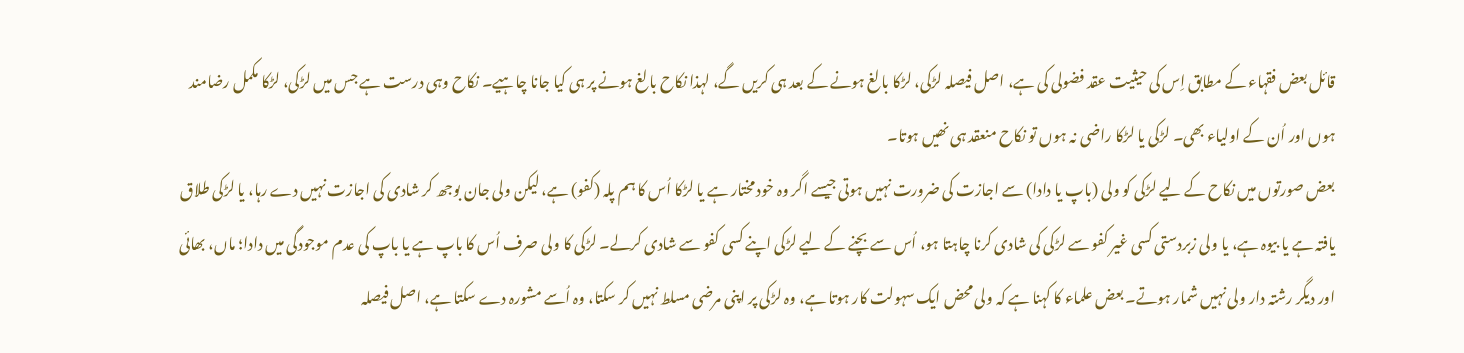قائل بعض فقہاء کے مطابق اِس کی حیثیت عقد فضولی کی ہے، اصل فیصلہ لڑکی، لڑکا بالغ ہونے کے بعد ہی کریں گے، لہذا نکاح بالغ ہونے پر ہی کیا جانا چاہیے۔ نکاح وہی درست ہے جس میں لڑکی، لڑکا مکمل رضامند ہوں اور اُن کے اولیاء بھی۔ لڑکی یا لڑکا راضی نہ ہوں تو نکاح منعقد ہی نھیں ہوتا۔
بعض صورتوں میں نکاح کے لیے لڑکی کو ولی (باپ یا دادا) سے اجازت کی ضرورت نہیں ہوتی جیسے اگر وہ خود مختار ہے یا لڑکا اُس کا ہم پلہ (کفو) ہے، لیکن ولی جان بوجھ کر شادی کی اجازت نہیں دے رہا، یا لڑکی طلاق یافتہ ہے یا بیوہ ہے، یا ولی زبردستی کسی غیر کفو سے لڑکی کی شادی کرنا چاہتا ہو، اُس سے بچنے کے لیے لڑکی اپنے کسی کفو سے شادی کرلے۔ لڑکی کا ولی صرف اُس کا باپ ہے یا باپ کی عدم موجودگی میں دادا؛ ماں، بھائی اور دیگر رشتہ دار ولی نہیں شمار ہوتے۔ بعض علماء کا کہنا ہے کہ ولی محض ایک سہولت کار ہوتا ہے، وہ لڑکی پر اپنی مرضی مسلط نہیں کر سکتا، وہ اُسے مشورہ دے سکتا ہے، اصل فیصلہ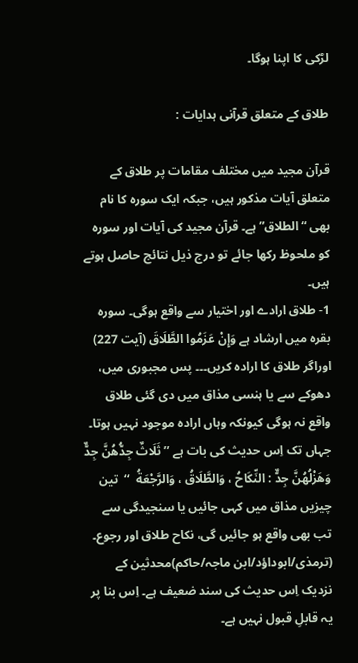لڑکی کا اپنا ہوگا۔

طلاق کے متعلق قرآنی ہدایات :

قرآن مجید میں مختلف مقامات پر طلاق کے متعلق آیات مذکور ہیں، جبکہ ایک سورہ کا نام بھی “الطلاق” ہے۔ قرآن مجید کی آیات اور سورہ کو ملحوظ رکھا جائے تو درج ذیل نتائج حاصل ہوتے ہیں۔
1- طلاق ارادے اور اختیار سے واقع ہوگی۔ سورہ بقرہ میں ارشاد ہے وَإِنْ عَزَمُوا الطَّلَاقَ (آیت 227) اوراگر طلاق کا ارادہ کریں۔۔۔ پس مجبوری میں، دھوکے سے یا ہنسی مذاق میں دی گئی طلاق واقع نہ ہوگی کیونکہ وہاں ارادہ موجود نہیں ہوتا۔
جہاں تک اِس حدیث کی بات ہے ’’ ثَلَاثٌ جِدُّهُنَّ جِدٌّ وَهَزْلُهُنَّ جِدٌّ : النِّكَاحُ ، وَالطَّلَاقُ ، وَالرَّجْعَةُ  ‘‘  تین چیزیں مذاق میں کہی جائیں یا سنجیدگی سے تب بھی واقع ہو جائیں گی، نکاح طلاق اور رجوع۔ (ترمذی/ابوداؤد/ابن ماجہ/حاکم)محدثین کے نزدیک اِس حدیث کی سند ضعیف ہے۔ اِس بنا پر یہ قابلِ قبول نہیں ہے۔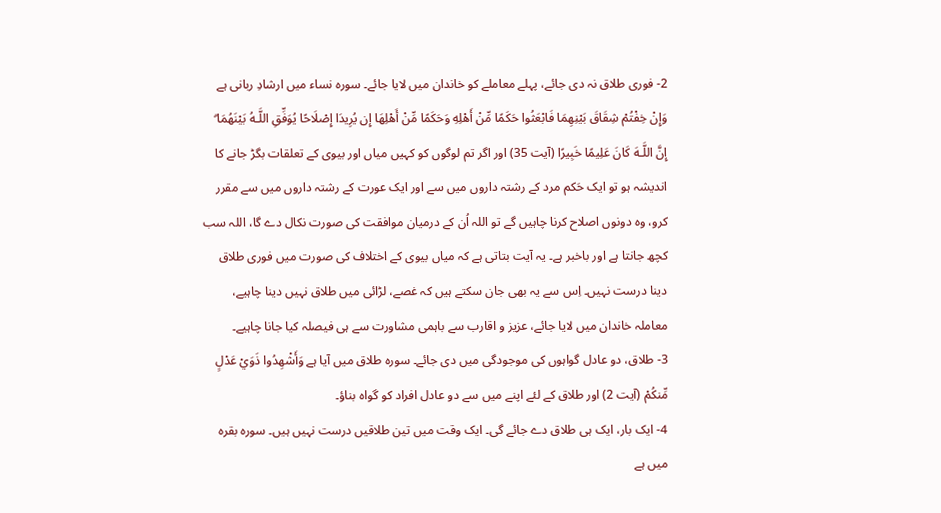2- فوری طلاق نہ دی جائے، پہلے معاملے کو خاندان میں لایا جائے۔ سورہ نساء میں ارشادِ ربانی ہے وَإِنْ خِفْتُمْ شِقَاقَ بَيْنِهِمَا فَابْعَثُوا حَكَمًا مِّنْ أَهْلِهِ وَحَكَمًا مِّنْ أَهْلِهَا إِن يُرِيدَا إِصْلَاحًا يُوَفِّقِ اللَّـهُ بَيْنَهُمَا ۗ إِنَّ اللَّـهَ كَانَ عَلِيمًا خَبِيرًا (آیت 35) اور اگر تم لوگوں کو کہیں میاں اور بیوی کے تعلقات بگڑ جانے کا اندیشہ ہو تو ایک حَکم مرد کے رشتہ داروں میں سے اور ایک عورت کے رشتہ داروں میں سے مقرر کرو، وہ دونوں اصلاح کرنا چاہیں گے تو اللہ اُن کے درمیان موافقت کی صورت نکال دے گا، اللہ سب کچھ جانتا ہے اور باخبر ہے۔ یہ آیت بتاتی ہے کہ میاں بیوی کے اختلاف کی صورت میں فوری طلاق دینا درست نہیں۔ اِس سے یہ بھی جان سکتے ہیں کہ غصے، لڑائی میں طلاق نہیں دینا چاہیے، معاملہ خاندان میں لایا جائے، عزیز و اقارب سے باہمی مشاورت سے ہی فیصلہ کیا جانا چاہیے۔
3- طلاق، دو عادل گواہوں کی موجودگی میں دی جائے۔ سورہ طلاق میں آیا ہے وَأَشْهِدُوا ذَوَيْ عَدْلٍ مِّنكُمْ (آیت 2) اور طلاق کے لئے اپنے میں سے دو عادل افراد کو گواہ بناؤ۔
4- ایک بار، ایک ہی طلاق دے جائے گی۔ ایک وقت میں تین طلاقیں درست نہیں ہیں۔ سورہ بقرہ میں ہے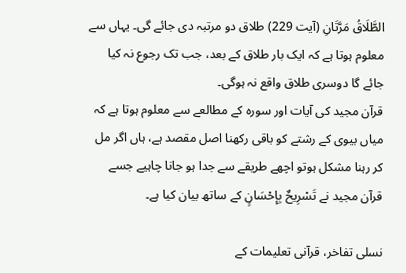الطَّلَاقُ مَرَّتَانِ (آیت 229) طلاق دو مرتبہ دی جائے گی۔ یہاں سے معلوم ہوتا ہے کہ ایک بار طلاق کے بعد، جب تک رجوع نہ کیا جائے گا دوسری طلاق واقع نہ ہوگی۔
قرآن مجید کی آیات اور سورہ کے مطالعے سے معلوم ہوتا ہے کہ میاں بیوی کے رشتے کو باقی رکھنا اصل مقصد ہے، ہاں اگر مل کر رہنا مشکل ہوتو اچھے طریقے سے جدا ہو جانا چاہیے جسے قرآن مجید نے تَسْرِيحٌ بِإِحْسَانٍ کے ساتھ بیان کیا ہے۔

نسلی تفاخر، قرآنی تعلیمات کے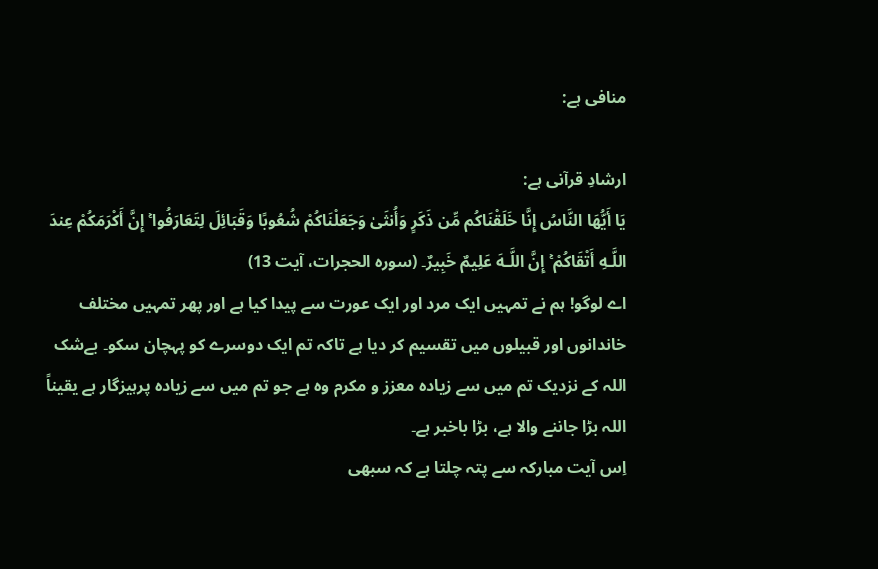منافی ہے:

ارشادِ قرآنی ہے:
يَا أَيُّهَا النَّاسُ إِنَّا خَلَقْنَاكُم مِّن ذَكَرٍ وَأُنثَىٰ وَجَعَلْنَاكُمْ شُعُوبًا وَقَبَائِلَ لِتَعَارَفُوا ۚ إِنَّ أَكْرَمَكُمْ عِندَ اللَّـهِ أَتْقَاكُمْ ۚ إِنَّ اللَّـهَ عَلِيمٌ خَبِيرٌ۔ (سورہ الحجرات، آیت 13)
اے لوگو! ہم نے تمہیں ایک مرد اور ایک عورت سے پیدا کیا ہے اور پھر تمہیں مختلف خاندانوں اور قبیلوں میں تقسیم کر دیا ہے تاکہ تم ایک دوسرے کو پہچان سکو۔ بےشک اللہ کے نزدیک تم میں سے زیادہ معزز و مکرم وہ ہے جو تم میں سے زیادہ پرہیزگار ہے یقیناً اللہ بڑا جاننے والا ہے، بڑا باخبر ہے۔
اِس آیت مبارکہ سے پتہ چلتا ہے کہ سبھی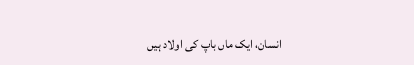انسان، ایک ماں باپ کی اولاد ہیں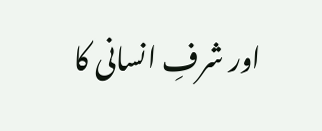اور شرفِ انسانی کا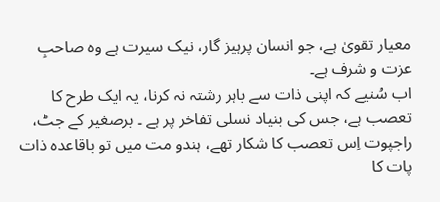معیار تقویٰ ہے، جو انسان پرہیز گار، نیک سیرت ہے وہ صاحبِ عزت و شرف ہے۔
اب سُنیے کہ اپنی ذات سے باہر رشتہ نہ کرنا، یہ ایک طرح کا تعصب ہے، جس کی بنیاد نسلی تفاخر پر ہے ۔ برصغیر کے جٹ، راجپوت اِس تعصب کا شکار تھے، ہندو مت میں تو باقاعدہ ذات پات کا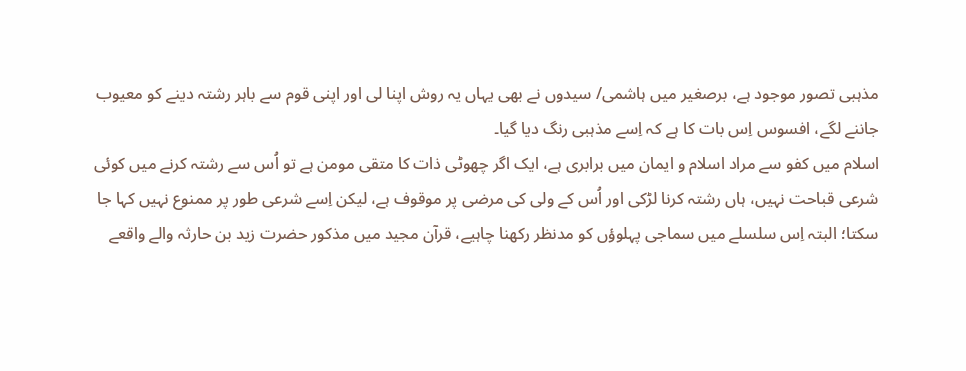مذہبی تصور موجود ہے، برصغیر میں ہاشمی/ سیدوں نے بھی یہاں یہ روش اپنا لی اور اپنی قوم سے باہر رشتہ دینے کو معیوب جاننے لگے، افسوس اِس بات کا ہے کہ اِسے مذہبی رنگ دیا گیا۔
اسلام میں کفو سے مراد اسلام و ایمان میں برابری ہے، ایک اگر چھوٹی ذات کا متقی مومن ہے تو اُس سے رشتہ کرنے میں کوئی شرعی قباحت نہیں، ہاں رشتہ کرنا لڑکی اور اُس کے ولی کی مرضی پر موقوف ہے، لیکن اِسے شرعی طور پر ممنوع نہیں کہا جا سکتا؛ البتہ اِس سلسلے میں سماجی پہلوؤں کو مدنظر رکھنا چاہیے، قرآن مجید میں مذکور حضرت زید بن حارثہ والے واقعے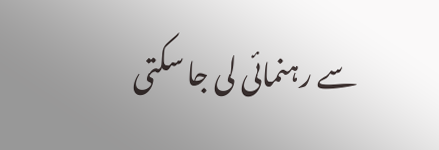سے رہنمائی لی جا سکتی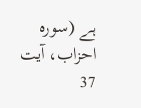ہے (سورہ احزاب، آیت 37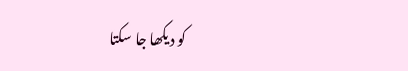کو دیکھا جا سکتا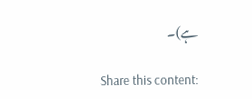ہے)۔

Share this content: